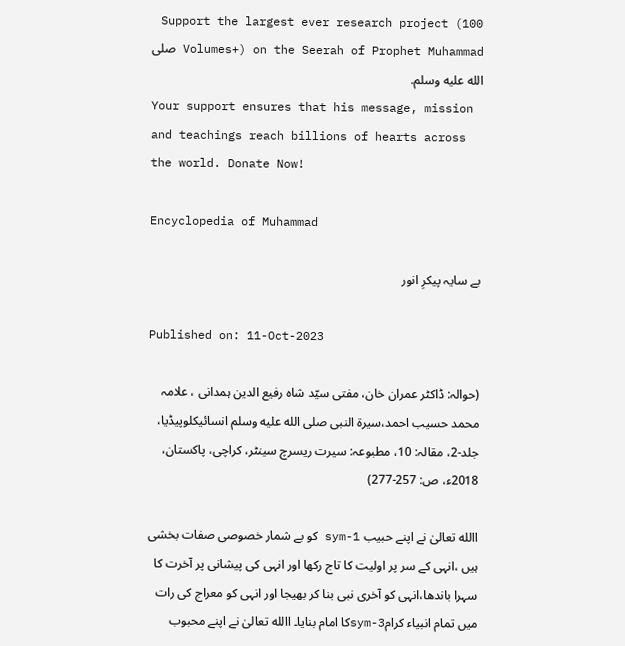Support the largest ever research project (100 Volumes+) on the Seerah of Prophet Muhammad صلى الله عليه وسلم.
Your support ensures that his message, mission and teachings reach billions of hearts across the world. Donate Now!

Encyclopedia of Muhammad

بے سایہ پیکرِ انور

Published on: 11-Oct-2023

(حوالہ: ڈاکٹر عمران خان، مفتی سیّد شاہ رفیع الدین ہمدانی ، علامہ محمد حسیب احمد،سیرۃ النبی صلى الله عليه وسلم انسائیکلوپیڈیا، جلد-2، مقالہ: 10، مطبوعہ: سیرت ریسرچ سینٹر، کراچی، پاکستان، 2018ء، ص: 257-277)

االله تعالیٰ نے اپنے حبیب sym-1 کو بے شمار خصوصی صفات بخشی ہیں ،انہی کے سر پر اولیت کا تاج رکھا اور انہی کی پیشانی پر آخرت کا سہرا باندھا،انہی کو آخری نبی بنا کر بھیجا اور انہی کو معراج کی رات میں تمام انبیاء کرامsym-3کا امام بنایا۔ االله تعالیٰ نے اپنے محبوب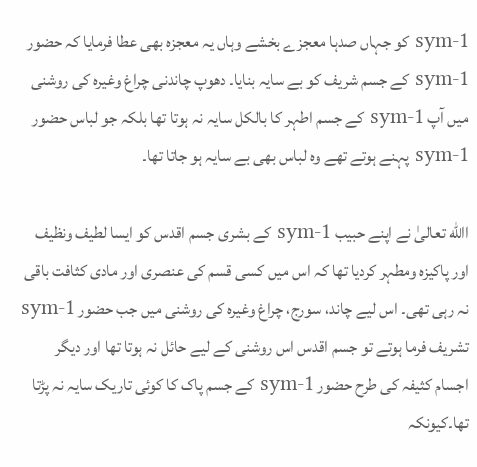sym-1 کو جہاں صدہا معجزے بخشے وہاں یہ معجزہ بھی عطا فرمایا کہ حضور sym-1 کے جسم شریف کو بے سایہ بنایا۔ دھوپ چاندنی چراغ وغیرہ کی روشنی میں آپ sym-1 کے جسم اطہر کا بالکل سایہ نہ ہوتا تھا بلکہ جو لباس حضور sym-1 پہنے ہوتے تھے وہ لباس بھی بے سایہ ہو جاتا تھا۔

االله تعالیٰ نے اپنے حبیب sym-1 کے بشری جسم اقدس کو ایسا لطیف ونظیف اور پاکیزہ ومطہر کردیا تھا کہ اس میں کسی قسم کی عنصری اور مادی کثافت باقی نہ رہی تھی۔ اس لیے چاند، سورج، چراغ وغیرہ کی روشنی میں جب حضور sym-1 تشریف فرما ہوتے تو جسم اقدس اس روشنی کے لیے حائل نہ ہوتا تھا اور دیگر اجسام کثیفہ کی طرح حضور sym-1 کے جسم پاک کا کوئی تاریک سایہ نہ پڑتا تھا۔کیونکہ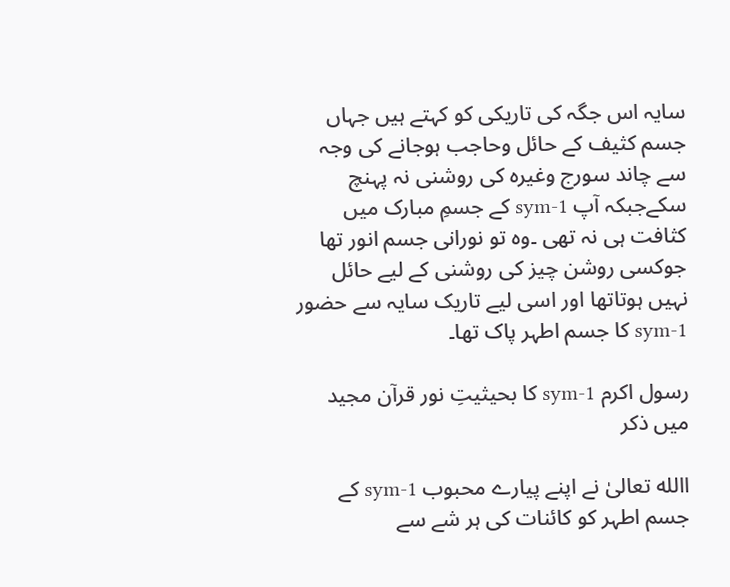سایہ اس جگہ کی تاریکی کو کہتے ہیں جہاں جسم کثیف کے حائل وحاجب ہوجانے کی وجہ سے چاند سورج وغیرہ کی روشنی نہ پہنچ سکےجبکہ آپ sym-1 کے جسمِ مبارک میں کثافت ہی نہ تھی ۔وہ تو نورانی جسم انور تھا جوکسی روشن چیز کی روشنی کے لیے حائل نہیں ہوتاتھا اور اسی لیے تاریک سایہ سے حضور sym-1 کا جسم اطہر پاک تھا۔

رسول اکرم sym-1 کا بحیثیتِ نور قرآن مجید میں ذکر

االله تعالیٰ نے اپنے پیارے محبوب sym-1 کے جسم اطہر کو کائنات کی ہر شے سے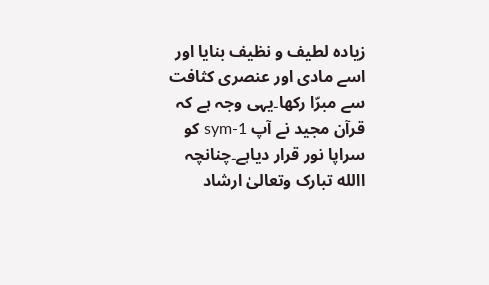زیادہ لطیف و نظیف بنایا اور اسے مادی اور عنصری کثافت سے مبرّا رکھا۔یہی وجہ ہے کہ قرآن مجید نے آپ sym-1 کو سراپا نور قرار دیاہے۔چنانچہ االله تبارک وتعالیٰ ارشاد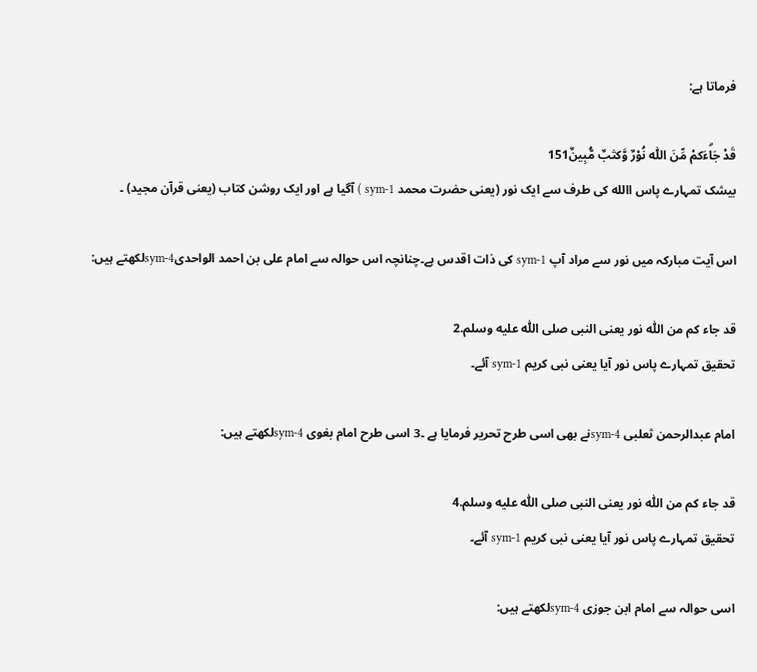فرماتا ہے:

قَدْ جَاۗءَكمْ مِّنَ اللّٰه نُوْرٌ وَّكتٰبٌ مُّبِینٌ151
بیشک تمہارے پاس االله کی طرف سے ایک نور (یعنی حضرت محمد sym-1 ) آگیا ہے اور ایک روشن کتاب (یعنی قرآن مجید) ۔

اس آیت مبارکہ میں نور سے مراد آپ sym-1 کی ذات اقدس ہے۔چنانچہ اس حوالہ سے امام علی بن احمد الواحدیsym-4لکھتے ہیں:

قد جاء كم من اللّٰه نور یعنى النبى صلى اللّٰه علیه وسلم.2
تحقیق تمہارے پاس نور آیا یعنی نبی کریم sym-1 آئے۔

امام عبدالرحمن ثعلبی sym-4نے بھی اسی طرح تحریر فرمایا ہے ۔3 اسی طرح امام بغوی sym-4لکھتے ہیں:

قد جاء كم من اللّٰه نور یعنى النبى صلى اللّٰه علیه وسلم.4
تحقیق تمہارے پاس نور آیا یعنی نبی کریم sym-1 آئے۔

اسی حوالہ سے امام ابن جوزی sym-4لکھتے ہیں: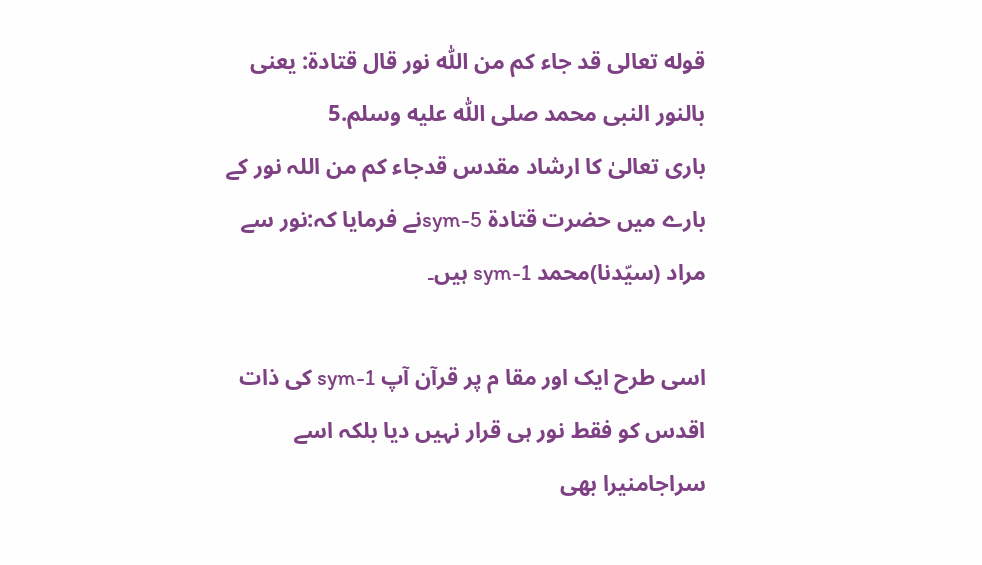قوله تعالى قد جاء كم من اللّٰه نور قال قتادة: یعنى بالنور النبى محمد صلى اللّٰه علیه وسلم.5
باری تعالیٰ کا ارشاد مقدس قدجاء کم من اللہ نور کے بارے میں حضرت قتادۃ sym-5نے فرمایا کہ:نور سے مراد (سیّدنا)محمد sym-1 ہیں۔

اسی طرح ایک اور مقا م پر قرآن آپ sym-1 کی ذات اقدس کو فقط نور ہی قرار نہیں دیا بلکہ اسے سراجامنیرا بھی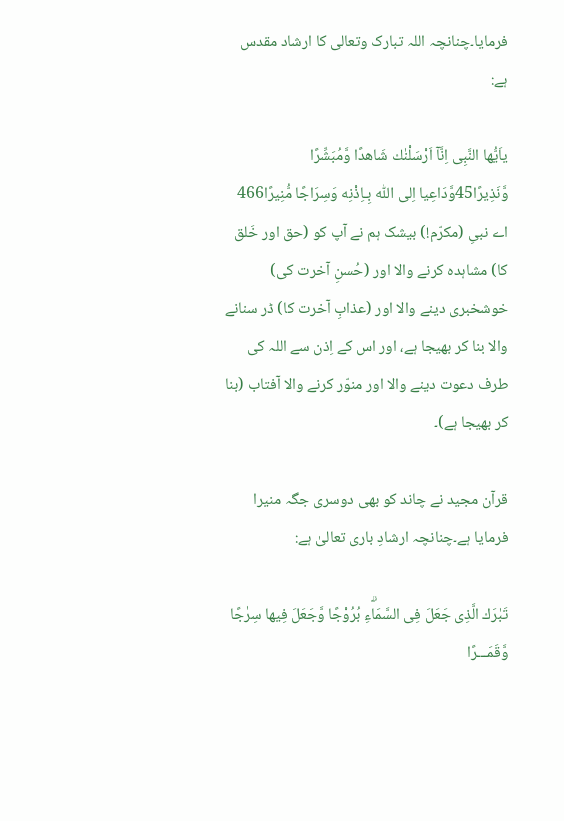فرمایا۔چنانچہ اللہ تبارک وتعالی کا ارشاد مقدس ہے:

یاَيُّھا النَّبِى اِنَّآ اَرْسَلْنٰك شَاھدًا وَّمُبَشِّرًا وَّنَذِیرًا45وَّدَاعِیا اِلى اللّٰه بِـاِذْنِه وَسِرَاجًا مُّنِیرًا466
اے نبیِ (مکرّم!) بیشک ہم نے آپ کو (حق اور خَلق کا) مشاہدہ کرنے والا اور (حُسنِ آخرت کی) خوشخبری دینے والا اور (عذابِ آخرت کا) ڈر سنانے والا بنا کر بھیجا ہے، اور اس کے اِذن سے اللہ کی طرف دعوت دینے والا اور منوّر کرنے والا آفتاب (بنا کر بھیجا ہے)۔

قرآن مجید نے چاند کو بھی دوسری جگہ منیرا فرمایا ہے۔چنانچہ ارشادِ باری تعالیٰ ہے:

تَبٰرَك الَّذِى جَعَلَ فِى السَّمَاۗءِ بُرُوْجًا وَّجَعَلَ فِیھا سِرٰجًا وَّقَمَـــرًا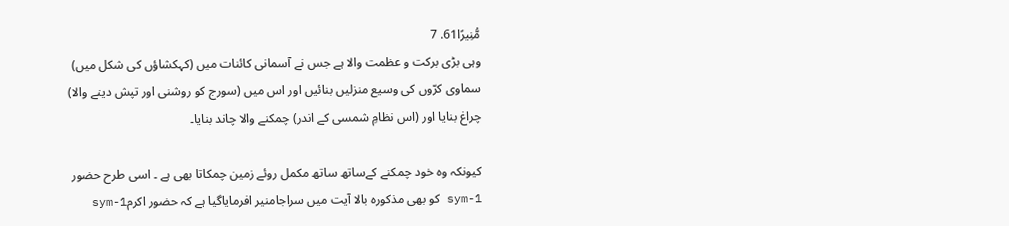مُّنِیرًا61. 7
وہی بڑی برکت و عظمت والا ہے جس نے آسمانی کائنات میں (کہکشاؤں کی شکل میں) سماوی کرّوں کی وسیع منزلیں بنائیں اور اس میں (سورج کو روشنی اور تپش دینے والا) چراغ بنایا اور (اس نظامِ شمسی کے اندر) چمکنے والا چاند بنایا۔

کیونکہ وہ خود چمکنے کےساتھ ساتھ مکمل روئے زمین چمکاتا بھی ہے ۔ اسی طرح حضور sym-1 کو بھی مذکورہ بالا آیت میں سراجامنیر افرمایاگیا ہے کہ حضور اکرمsym-1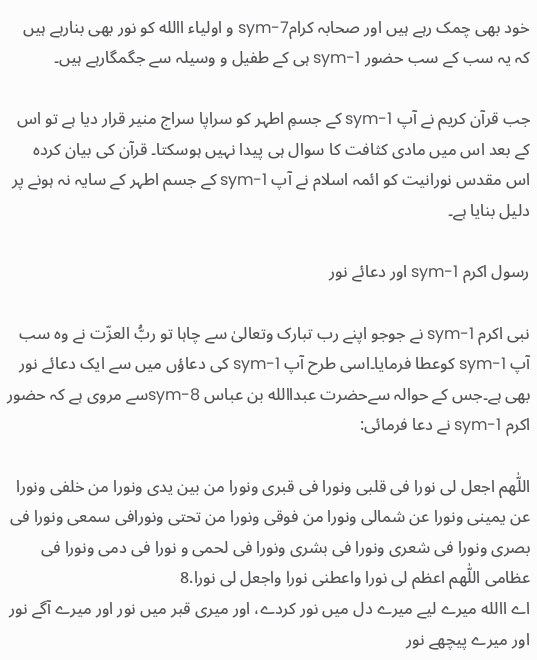خود بھی چمک رہے ہیں اور صحابہ کرامsym-7 و اولیاء االله کو نور بھی بنارہے ہیں کہ یہ سب کے سب حضور sym-1 ہی کے طفیل و وسیلہ سے جگمگارہے ہیں۔

جب قرآن کریم نے آپ sym-1 کے جسمِ اطہر کو سراپا سراج منیر قرار دیا ہے تو اس کے بعد اس میں مادی کثافت کا سوال ہی پیدا نہیں ہوسکتا۔ قرآن کی بیان کردہ اس مقدس نورانیت کو ائمہ اسلام نے آپ sym-1 کے جسم اطہر کے سایہ نہ ہونے پر دلیل بنایا ہے۔

رسول اکرم sym-1 اور دعائے نور

نبی اکرم sym-1 نے جوجو اپنے رب تبارک وتعالیٰ سے چاہا تو ربُّ العزّت نے وہ سب آپ sym-1 کوعطا فرمایا۔اسی طرح آپ sym-1 کی دعاؤں میں سے ایک دعائے نور بھی ہے۔جس کے حوالہ سےحضرت عبداالله بن عباس sym-8سے مروی ہے کہ حضور اکرم sym-1 نے دعا فرمائی:

اللّٰھم اجعل لى نورا فى قلبى ونورا فى قبرى ونورا من بین یدى ونورا من خلفى ونورا عن یمینى ونورا عن شمالى ونورا من فوقى ونورا من تحتى ونورافى سمعى ونورا فى بصرى ونورا فى شعرى ونورا فى بشرى ونورا فى لحمى و نورا فى دمى ونورا فى عظامى اللّٰھم اعظم لى نورا واعطنى نورا واجعل لى نورا.8
اے االله میرے لیے میرے دل میں نور کردے، اور میری قبر میں نور اور میرے آگے نور اور میرے پیچھے نور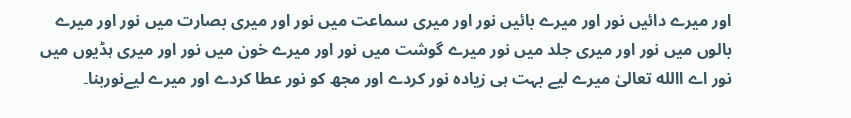اور میرے دائیں نور اور میرے بائیں نور اور میری سماعت میں نور اور میری بصارت میں نور اور میرے بالوں میں نور اور میری جلد میں نور میرے گوشت میں نور اور میرے خون میں نور اور میری ہڈیوں میں نور اے االله تعالیٰ میرے لیے بہت ہی زیادہ نور کردے اور مجھ کو نور عطا کردے اور میرے لیےنوربنا۔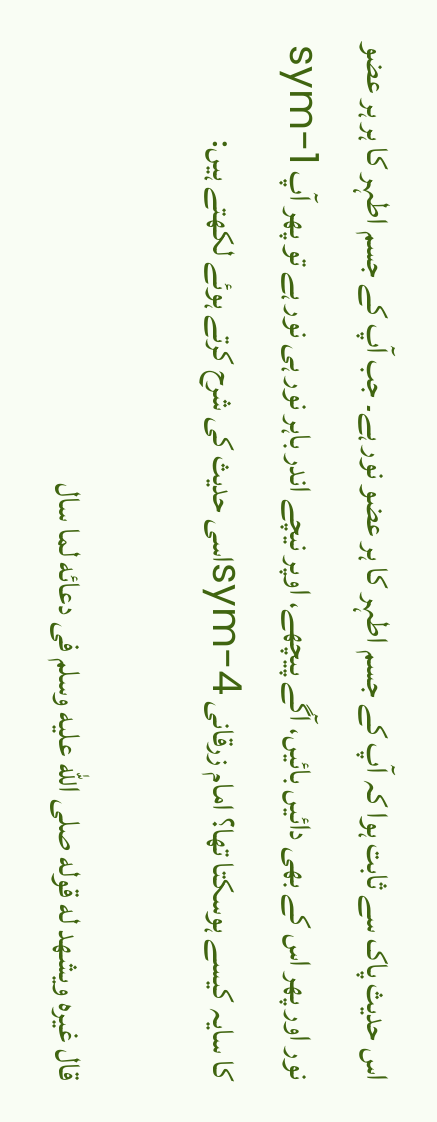اس حدیث پاک سے ثابت ہوا کہ آپ کے جسم اطہر کا ہر عضو نور ہے۔ جب آپ کے جسم اطہر کا ہر ہر عضو نور اور پھر اس کے بھی دائیں بائیں، آگے پیچھے، اوپر نیچے اندر باہر نور ہی نور ہے تو پھر آپ sym-1 کا سایہ کیسے ہوسکتا تھا؟ امام زرقانی sym-4اسی حدیث کی شرح کرتے ہوئے لکھتے ہیں:

قال غیرہ ویشھد له قوله صلى اللّٰه علیه وسلم فى دعائه لما سال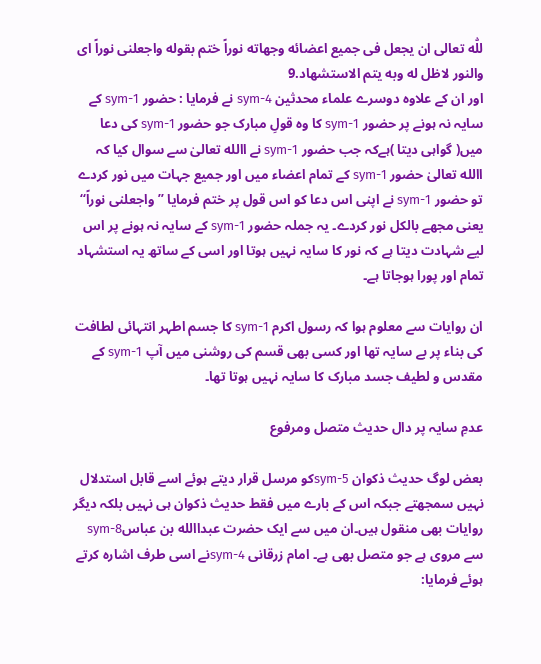للّٰه تعالى ان یجعل فى جمیع اعضائه وجھاته نوراً ختم بقوله واجعلنى نوراً اى والنور لاظل له وبه یتم الاستشھاد.9
اور ان کے علاوہ دوسرے علماء محدثین sym-4 نے فرمایا : حضور sym-1 کے سایہ نہ ہونے پر حضور sym-1 کا وہ قولِ مبارک جو حضور sym-1 کی دعا میں( گواہی دیتا )ہےکہ جب حضور sym-1 نے االله تعالیٰ سے سوال کیا کہ االله تعالیٰ حضور sym-1 کے تمام اعضاء میں اور جمیع جہات میں نور کردے تو حضور sym-1 نے اپنی اس دعا کو اس قول پر ختم فرمایا ’’واجعلنی نوراً‘‘ یعنی مجھے بالکل نور کردے۔ یہ جملہ حضور sym-1 کے سایہ نہ ہونے پر اس لیے شہادت دیتا ہے کہ نور کا سایہ نہیں ہوتا اور اسی کے ساتھ یہ استشہاد تمام اور پورا ہوجاتا ہے۔

ان روایات سے معلوم ہوا کہ رسول اکرم sym-1 کا جسم اطہر انتہائی لطافت کی بناء پر بے سایہ تھا اور کسی بھی قسم کی روشنی میں آپ sym-1 کے مقدس و لطیف جسد مبارک کا سایہ نہیں ہوتا تھا۔

عدمِ سایہ پر دال حدیث متصل ومرفوع

بعض لوگ حدیث ذکوان sym-5کو مرسل قرار دیتے ہوئے اسے قابل استدلال نہیں سمجھتے جبکہ اس کے بارے میں فقط حدیث ذکوان ہی نہیں بلکہ دیگر روایات بھی منقول ہیں۔ان میں سے ایک حضرت عبداالله بن عباسsym-8 سے مروی ہے جو متصل بھی ہے۔ امام زرقانی sym-4نے اسی طرف اشارہ کرتے ہوئے فرمایا: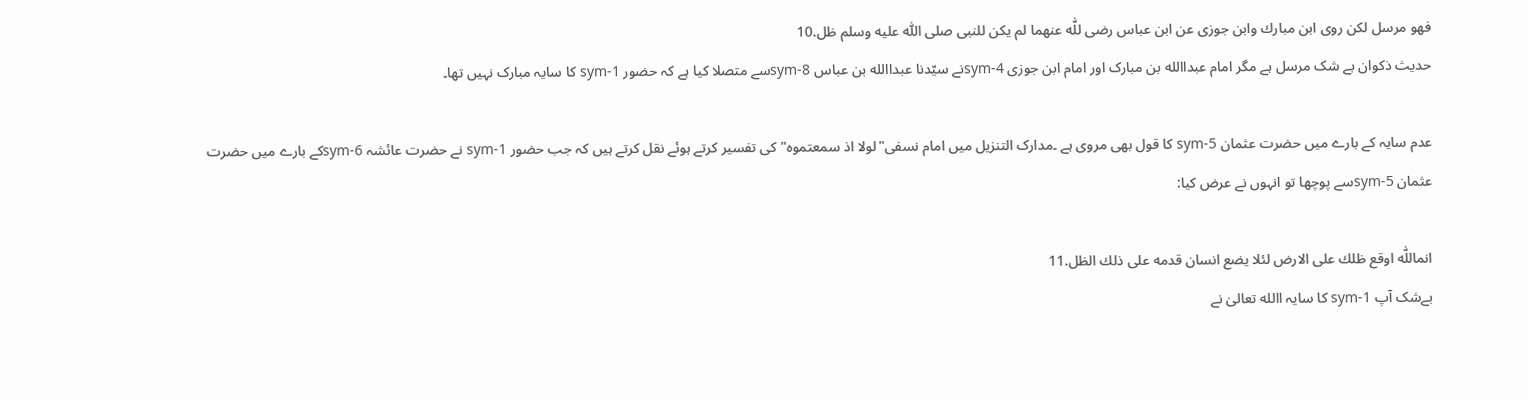فھو مرسل لكن روى ابن مبارك وابن جوزى عن ابن عباس رضى للّٰه عنھما لم یكن للنبى صلى اللّٰه علیه وسلم ظل.10
حدیث ذکوان بے شک مرسل ہے مگر امام عبداالله بن مبارک اور امام ابن جوزی sym-4نے سیّدنا عبداالله بن عباس sym-8سے متصلا کیا ہے کہ حضور sym-1 کا سایہ مبارک نہیں تھا۔

عدم سایہ کے بارے میں حضرت عثمان sym-5 کا قول بھی مروی ہے ۔مدارک التنزیل میں امام نسفی"لولا اذ سمعتموہ" کی تفسیر کرتے ہوئے نقل کرتے ہیں کہ جب حضور sym-1 نے حضرت عائشہ sym-6کے بارے میں حضرت عثمان sym-5سے پوچھا تو انہوں نے عرض کیا:

انماللّٰه اوقع ظلك على الارض لئلا یضع انسان قدمه على ذلك الظل.11
بےشک آپ sym-1 کا سایہ االله تعالیٰ نے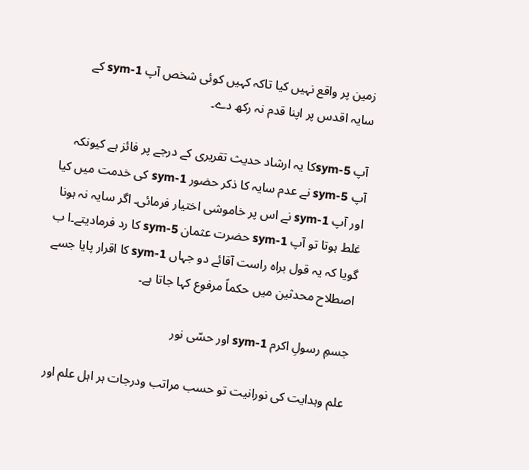زمین پر واقع نہیں کیا تاکہ کہیں کوئی شخص آپ sym-1 کے سایہ اقدس پر اپنا قدم نہ رکھ دے۔

آپ sym-5کا یہ ارشاد حدیث تقریری کے درجے پر فائز ہے کیونکہ آپ sym-5 نے عدم سایہ کا ذکر حضور sym-1 کی خدمت میں کیا اور آپ sym-1 نے اس پر خاموشی اختیار فرمائی۔ اگر سایہ نہ ہونا غلط ہوتا تو آپ sym-1 حضرت عثمان sym-5 کا رد فرمادیتے۔ا ب گویا کہ یہ قول براہ راست آقائے دو جہاں sym-1 کا اقرار پایا جسے اصطلاح محدثین میں حکماً مرفوع کہا جاتا ہے۔

جسمِ رسولِ اکرم sym-1 اور حسّی نور

علم وہدایت کی نورانیت تو حسب مراتب ودرجات ہر اہل علم اور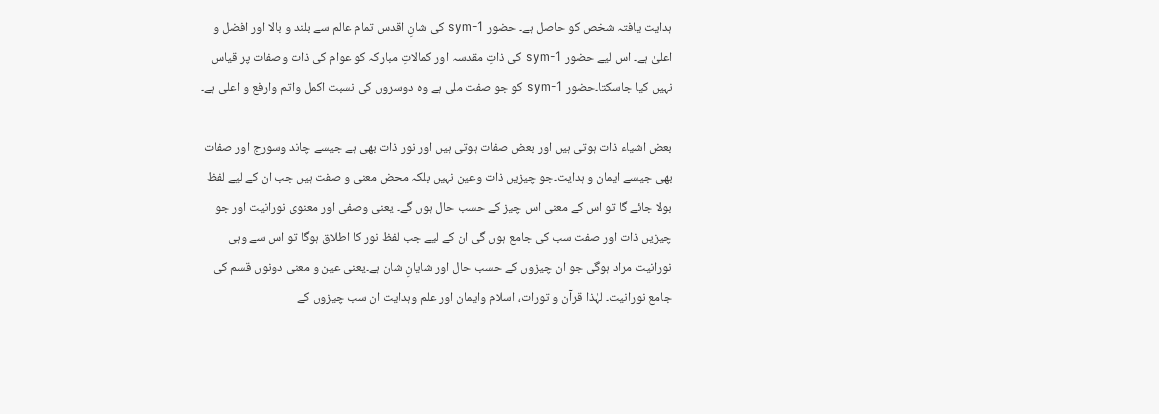ہدایت یافتہ شخص کو حاصل ہے۔ حضور sym-1 کی شانِ اقدس تمام عالم سے بلند و بالا اور افضل و اعلیٰ ہے۔ اس لیے حضور sym-1 کی ذاتِ مقدسہ اور کمالاتِ مبارکہ کو عوام کی ذات وصفات پر قیاس نہیں کیا جاسکتا۔حضور sym-1 کو جو صفت ملی ہے وہ دوسروں کی نسبت اکمل واتم وارفع و اعلی ہے۔

بعض اشیاء ذات ہوتی ہیں اور بعض صفات ہوتی ہیں اور نور ذات بھی ہے جیسے چاند وسورج اور صفات بھی جیسے ایمان و ہدایت۔جو چیزیں ذات وعین نہیں بلکہ محض معنی و صفت ہیں جب ان کے لیے لفظ بولا جائے گا تو اس کے معنی اس چیز کے حسب حال ہوں گے۔ یعنی وصفی اور معنوی نورانیت اور جو چیزیں ذات اور صفت سب کی جامع ہوں گی ان کے لیے جب لفظ نور کا اطلاق ہوگا تو اس سے وہی نورانیت مراد ہوگی جو ان چیزوں کے حسب حال اور شایانِ شان ہے۔یعنی عین و معنی دونوں قسم کی جامع نورانیت۔ لہٰذا قرآن و تورات، اسلام وایمان اور علم وہدایت ان سب چیزوں کے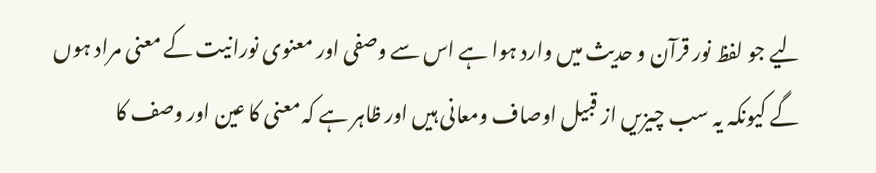لیے جو لفظ نور قرآن و حدیث میں وارد ہوا ہے اس سے وصفی اور معنوی نورانیت کے معنی مراد ہوں گے کیونکہ یہ سب چیزیں از قبیل اوصاف ومعانی ہیں اور ظاہر ہے کہ معنی کا عین اور وصف کا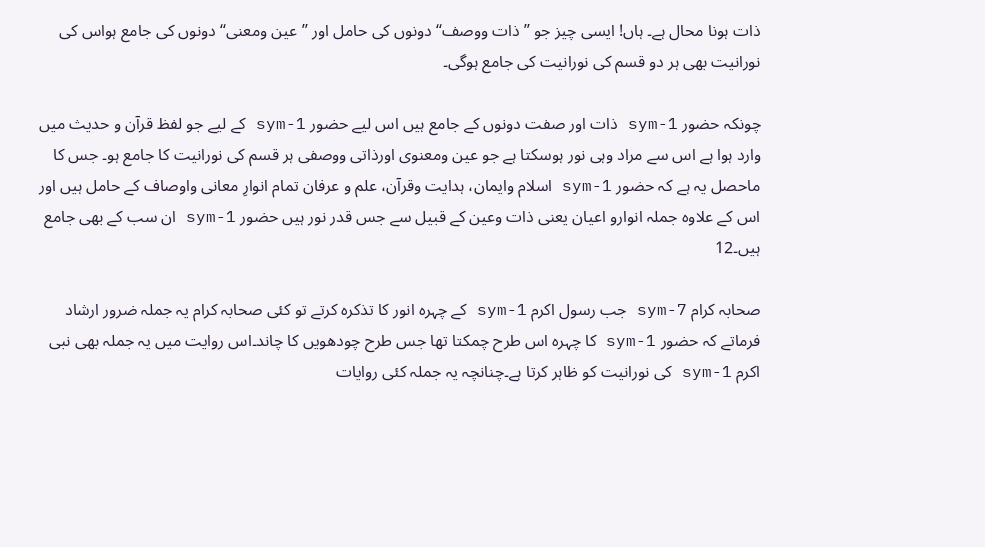ذات ہونا محال ہے۔ ہاں! ایسی چیز جو ’’ذات ووصف‘‘ دونوں کی حامل اور ’’عین ومعنی‘‘ دونوں کی جامع ہواس کی نورانیت بھی ہر دو قسم کی نورانیت کی جامع ہوگی۔

چونکہ حضور sym-1 ذات اور صفت دونوں کے جامع ہیں اس لیے حضور sym-1 کے لیے جو لفظ قرآن و حدیث میں وارد ہوا ہے اس سے مراد وہی نور ہوسکتا ہے جو عین ومعنوی اورذاتی ووصفی ہر قسم کی نورانیت کا جامع ہو۔ جس کا ماحصل یہ ہے کہ حضور sym-1 اسلام وایمان، ہدایت وقرآن، علم و عرفان تمام انوارِ معانی واوصاف کے حامل ہیں اور اس کے علاوہ جملہ انوارو اعیان یعنی ذات وعین کے قبیل سے جس قدر نور ہیں حضور sym-1 ان سب کے بھی جامع ہیں۔12

صحابہ کرام sym-7 جب رسول اکرم sym-1 کے چہرہ انور کا تذکرہ کرتے تو کئی صحابہ کرام یہ جملہ ضرور ارشاد فرماتے کہ حضور sym-1 کا چہرہ اس طرح چمکتا تھا جس طرح چودھویں کا چاند۔اس روایت میں یہ جملہ بھی نبی اکرم sym-1 کی نورانیت کو ظاہر کرتا ہے۔چنانچہ یہ جملہ کئی روایات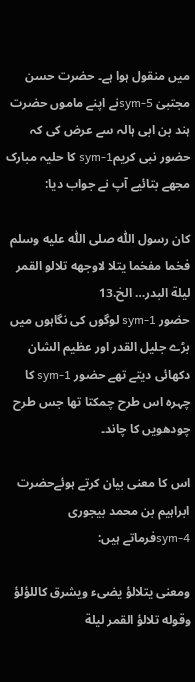میں منقول ہوا ہے۔ حضرت حسن مجتبیٰ sym-5نے اپنے ماموں حضرت ہند بن ابی ہالہ سے عرض کی کہ حضور نبی کریمsym-1 کا حلیہ مبارک مجھے بتائیے آپ نے جواب دیا:

كان رسول اللّٰه صلى اللّٰه علیه وسلم فخما مفخما یتلا لاوجھه تلالو القمر لیلة البدر… الخ.13
حضور sym-1 لوگوں کی نگاہوں میں بڑے جلیل القدر اور عظیم الشان دکھائی دیتے تھے حضور sym-1 کا چہرہ اس طرح چمکتا تھا جس طرح چودھویں کا چاند۔

اس کا معنی بیان کرتے ہوئےحضرت ابراہیم بن محمد بیجوری sym-4فرماتے ہیں:

ومعنى یتلالؤ یضىء ویشرق كاللؤلؤ وقوله تلالؤ القمر لیلة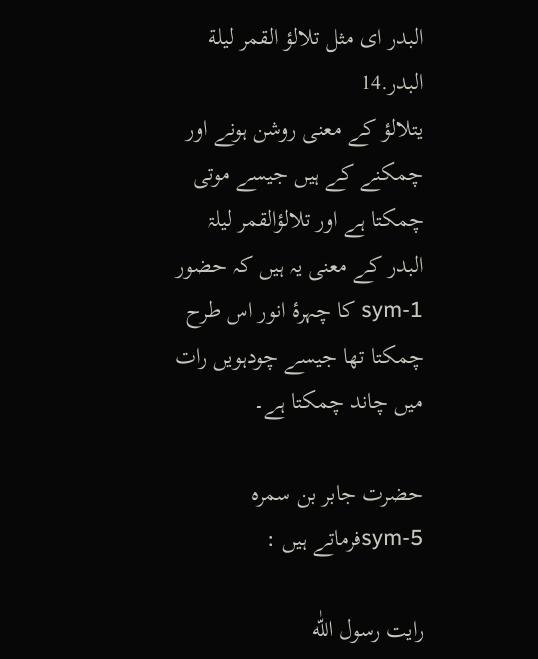البدر اى مثل تلالؤ القمر لیلة البدر.14
یتلالؤ کے معنی روشن ہونے اور چمکنے کے ہیں جیسے موتی چمکتا ہے اور تلالؤالقمر لیلۃ البدر کے معنی یہ ہیں کہ حضور sym-1 کا چہرۂ انور اس طرح چمکتا تھا جیسے چودہویں رات میں چاند چمکتا ہے۔

حضرت جابر بن سمرہ sym-5فرماتے ہیں :

رایت رسول اللّٰه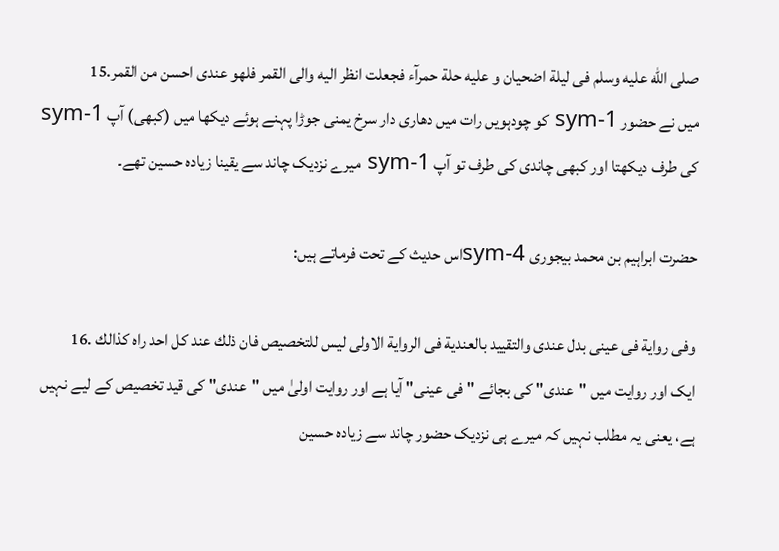صلى اللّٰه علیه وسلم فى لیلة اضحیان و علیه حلة حمرآء فجعلت انظر الیه والى القمر فلھو عندى احسن من القمر.15
میں نے حضور sym-1 کو چودہویں رات میں دھاری دار سرخ یمنی جوڑا پہنے ہوئے دیکھا میں (کبھی) آپ sym-1 کی طرف دیکھتا اور کبھی چاندی کی طرف تو آپ sym-1 میرے نزدیک چاند سے یقینا زیادہ حسین تھے۔

حضرت ابراہیم بن محمد بیجوری sym-4اس حدیث کے تحت فرماتے ہیں:

وفى روایة فى عینى بدل عندى والتقیید بالعندیة فى الروایة الاولى لیس للتخصیص فان ذلك عند كل احد راه كذالك .16
ایک اور روایت میں "عندی" کی بجائے "فی عینی" آیا ہے اور روایت اولیٰ میں "عندی" کی قید تخصیص کے لیے نہیں ہے، یعنی یہ مطلب نہیں کہ میرے ہی نزدیک حضور چاند سے زیادہ حسین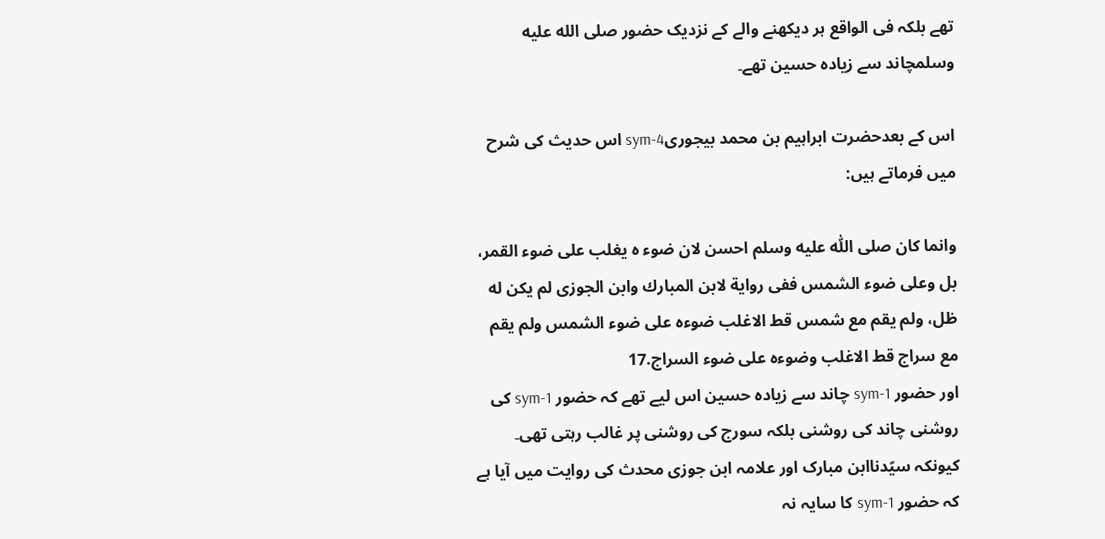تھے بلکہ فی الواقع ہر دیکھنے والے کے نزدیک حضور صلى الله عليه وسلمچاند سے زیادہ حسین تھے۔

اس کے بعدحضرت ابراہیم بن محمد بیجوریsym-4 اس حدیث کی شرح میں فرماتے ہیں:

وانما كان صلى اللّٰه علیه وسلم احسن لان ضوء ہ یغلب على ضوء القمر، بل وعلى ضوء الشمس ففى روایة لابن المبارك وابن الجوزى لم یكن له ظل، ولم یقم مع شمس قط الاغلب ضوءہ على ضوء الشمس ولم یقم مع سراج قط الاغلب وضوءہ على ضوء السراج.17
اور حضور sym-1 چاند سے زیادہ حسین اس لیے تھے کہ حضور sym-1 کی روشنی چاند کی روشنی بلکہ سورج کی روشنی پر غالب رہتی تھی۔ کیونکہ سیّدناابن مبارک اور علامہ ابن جوزی محدث کی روایت میں آیا ہے کہ حضور sym-1 کا سایہ نہ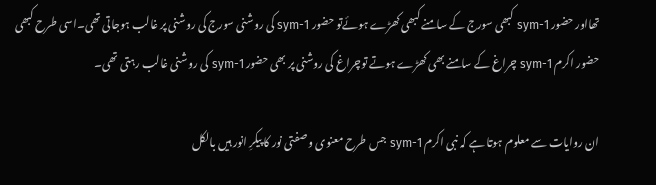تھااور حضور sym-1 کبھی سورج کے سامنے کبھی کھڑے ہوئےتو حضور sym-1 کی روشنی سورج کی روشنی پر غالب ہوجاتی تھی۔اسی طرح کبھی حضور اکرم sym-1 چراغ کے سامنے بھی کھڑے ہوتے توچراغ کی روشنی پر بھی حضور sym-1 کی روشنی غالب رہتی تھی۔

ان روایات سے معلوم ہوتا ہے کہ نبی اکرم sym-1 جس طرح معنوی و صفتی نور کا پیکرِ انور ہیں بالکل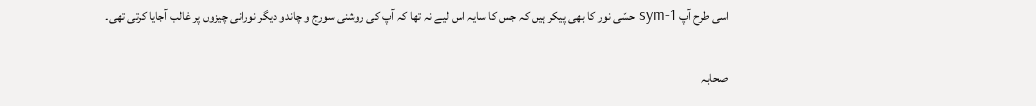اسی طرح آپ sym-1 حسّی نور کا بھی پیکر ہیں کہ جس کا سایہ اس لیے نہ تھا کہ آپ کی روشنی سورج و چاندو دیگر نورانی چیزوں پر غالب آجایا کرتی تھی۔

صحابہ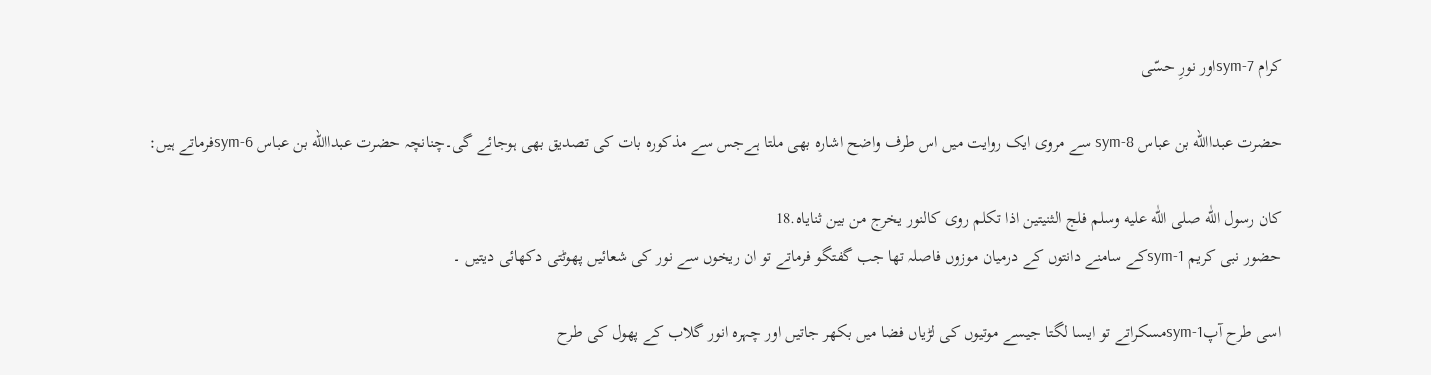کرام sym-7اور نورِ حسّی

حضرت عبداالله بن عباس sym-8 سے مروی ایک روایت میں اس طرف واضح اشارہ بھی ملتا ہےجس سے مذکورہ بات کی تصدیق بھی ہوجائے گی۔چنانچہ حضرت عبداالله بن عباس sym-6فرماتے ہیں:

كان رسول اللّٰه صلى اللّٰه علیه وسلم فلج الثنیتین اذا تكلم روى كالنور یخرج من بین ثنایاہ.18
حضور نبی کریم sym-1کے سامنے دانتوں کے درمیان موزوں فاصلہ تھا جب گفتگو فرماتے تو ان ریخوں سے نور کی شعائیں پھوٹتی دکھائی دیتیں ۔

اسی طرح آپsym-1مسکراتے تو ایسا لگتا جیسے موتیوں کی لڑیاں فضا میں بکھر جاتیں اور چہرہ انور گلاب کے پھول کی طرح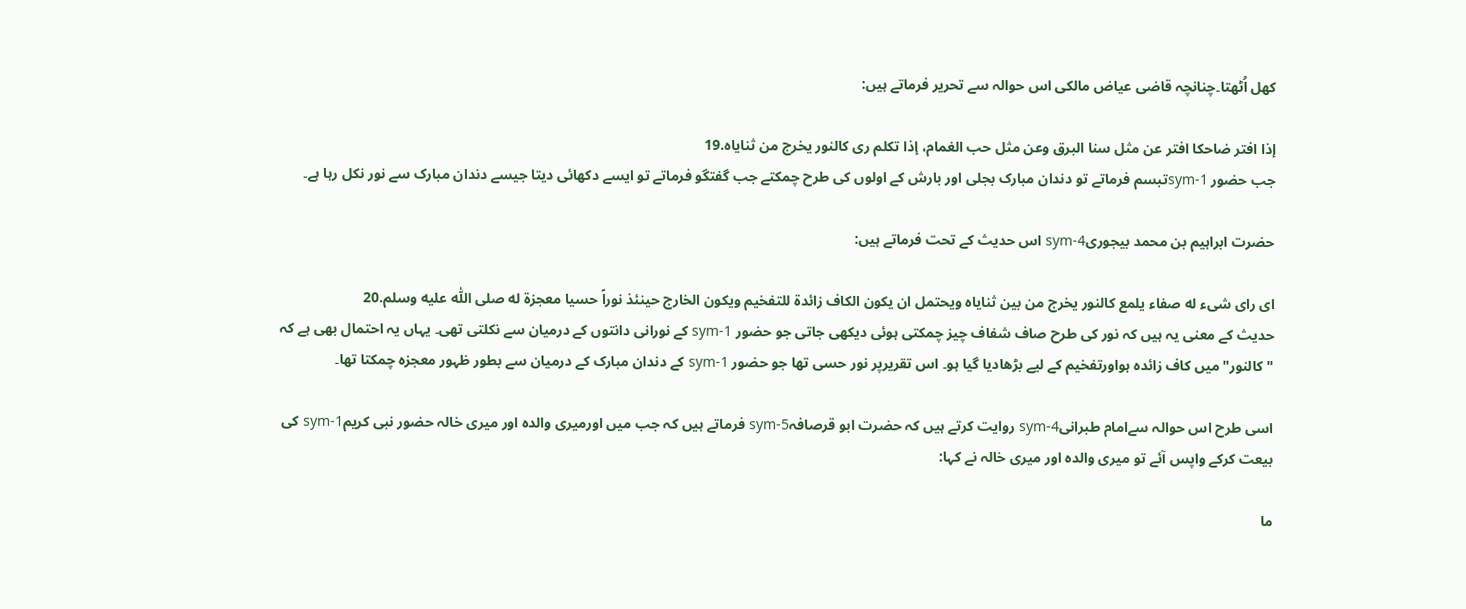کھل اُٹھتا۔چنانچہ قاضی عیاض مالکی اس حوالہ سے تحریر فرماتے ہیں:

إذا افتر ضاحكا افتر عن مثل سنا البرق وعن مثل حب الغمام، إذا تكلم رى كالنور یخرج من ثنایاه.19
جب حضور sym-1تبسم فرماتے تو دندان مبارک بجلی اور بارش کے اولوں کی طرح چمکتے جب گفتگو فرماتے تو ایسے دکھائی دیتا جیسے دندان مبارک سے نور نکل رہا ہے۔

حضرت ابراہیم بن محمد بیجوریsym-4 اس حدیث کے تحت فرماتے ہیں:

اى راى شىء له صفاء یلمع كالنور یخرج من بین ثنایاه ویحتمل ان یكون الكاف زائدة للتفخیم ویكون الخارج حینئذ نوراً حسیا معجزة له صلى اللّٰه علیه وسلم.20
حدیث کے معنی یہ ہیں کہ نور کی طرح صاف شفاف چیز چمکتی ہوئی دیکھی جاتی جو حضور sym-1 کے نورانی دانتوں کے درمیان سے نکلتی تھی۔ یہاں یہ احتمال بھی ہے کہ "کالنور"میں کاف زائدہ ہواورتفخیم کے لیے بڑھادیا گیا ہو۔ اس تقریرپر نور حسی تھا جو حضور sym-1 کے دندان مبارک کے درمیان سے بطور ظہور معجزہ چمکتا تھا۔

اسی طرح اس حوالہ سےامام طبرانیsym-4 روایت کرتے ہیں کہ حضرت ابو قرصافہsym-5 فرماتے ہیں کہ جب میں اورمیری والدہ اور میری خالہ حضور نبی کریمsym-1 کی بیعت کرکے واپس آئے تو میری والدہ اور میری خالہ نے کہا:

ما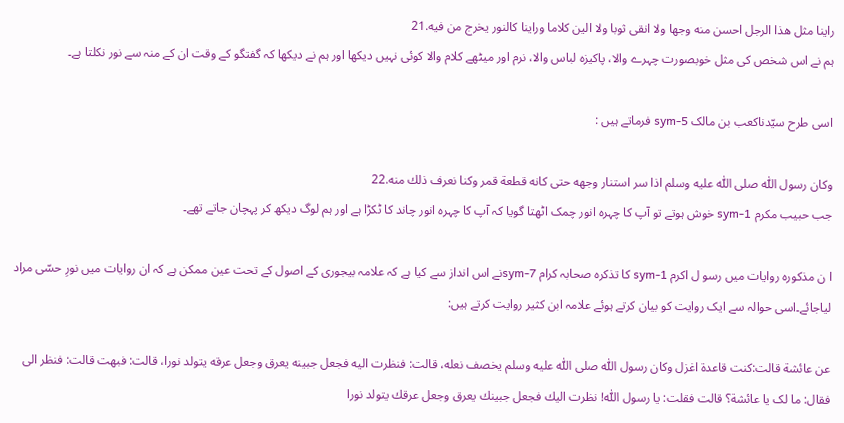راینا مثل ھذا الرجل احسن منه وجھا ولا انقى ثوبا ولا الین كلاما وراینا كالنور یخرج من فیه.21
ہم نے اس شخص کی مثل خوبصورت چہرے والا، پاکیزہ لباس والا، نرم اور میٹھے کلام والا کوئی نہیں دیکھا اور ہم نے دیکھا کہ گفتگو کے وقت ان کے منہ سے نور نکلتا ہے۔

اسی طرح سیّدناکعب بن مالک sym-5 فرماتے ہیں :

وكان رسول اللّٰه صلى اللّٰه علیه وسلم اذا سر استنار وجھه حتى كانه قطعة قمر وكنا نعرف ذلك منه.22
جب حبیب مکرم sym-1 خوش ہوتے تو آپ کا چہرہ انور چمک اٹھتا گویا کہ آپ کا چہرہ انور چاند کا ٹکڑا ہے اور ہم لوگ دیکھ کر پہچان جاتے تھے۔

ا ن مذکورہ روایات میں رسو ل اکرم sym-1 کا تذکرہ صحابہ کرام sym-7نے اس انداز سے کیا ہے کہ علامہ بیجوری کے اصول کے تحت عین ممکن ہے کہ ان روایات میں نورِ حسّی مراد لیاجائے۔اسی حوالہ سے ایک روایت کو بیان کرتے ہوئے علامہ ابن کثیر روایت کرتے ہیں:

عن عائشة قالت:كنت قاعدة اغزل وكان رسول اللّٰه صلى اللّٰه علیه وسلم یخصف نعله، قالت: فنظرت الیه فجعل جبینه یعرق وجعل عرقه یتولد نورا، قالت: فبھت قالت: فنظر الى فقال: ما لک یا عائشة؟ قالت فقلت: یا رسول اللّٰه! نظرت الیك فجعل جبینك یعرق وجعل عرقك یتولد نورا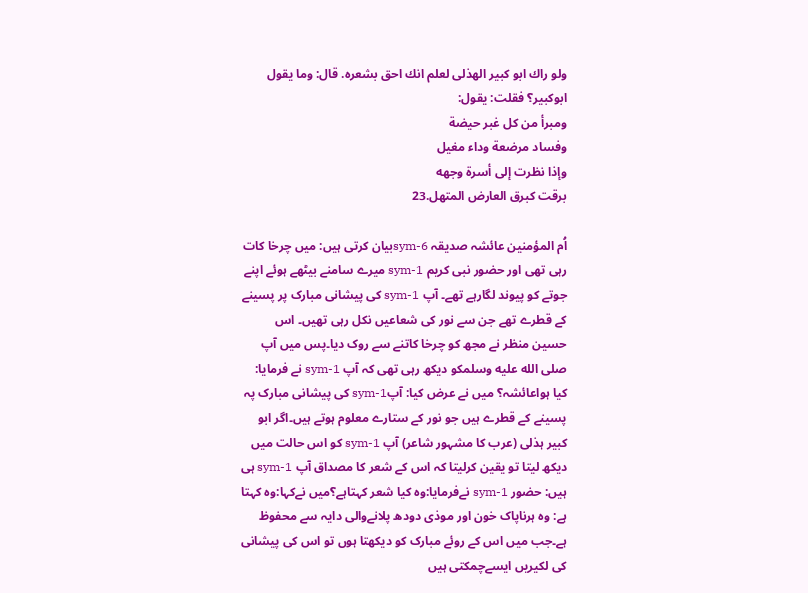ولو راك ابو كبیر الھذلى لعلم انك احق بشعره. قال: وما یقول
ابوكبیر؟ فقلت: یقول:
ومبرأ من كل غبر حيضة
وفساد مرضعة وداء مغيل
وإذا نظرت إلى أسرة وجهه
برقت كبرق العارض المتهل.23

اُم المؤمنین عائشہ صدیقہ sym-6بیان کرتی ہیں: میں چرخا کات رہی تھی اور حضور نبی کریم sym-1 میرے سامنے بیٹھے ہوئے اپنے جوتے کو پیوند لگارہے تھے۔ آپ sym-1 کی پیشانی مبارک پر پسینے کے قطرے تھے جن سے نور کی شعاعیں نکل رہی تھیں۔ اس حسین منظر نے مجھ کو چرخا کاتنے سے روک دیا۔پس میں آپ صلى الله عليه وسلمکو دیکھ رہی تھی کہ آپ sym-1 نے فرمایا: کیا ہواعائشہ؟ میں نے عرض کیا: آپsym-1 کی پیشانی مبارک پہ پسینے کے قطرے ہیں جو نور کے ستارے معلوم ہوتے ہیں۔اگر ابو کبیر ہذلی (عرب کا مشہور شاعر) آپ sym-1 کو اس حالت میں دیکھ لیتا تو یقین کرلیتا کہ اس کے شعر کا مصداق آپ sym-1 ہی ہیں: حضور sym-1 نےفرمایا:وہ کیا شعر کہتاہے؟میں نےکہا:وہ کہتا ہے: وہ ہرناپاک خون اور موذی دودھ پلانےوالی دایہ سے محفوظ ہے۔جب میں اس کے روئے مبارک کو دیکھتا ہوں تو اس کی پیشانی کی لکیریں ایسےچمکتی ہیں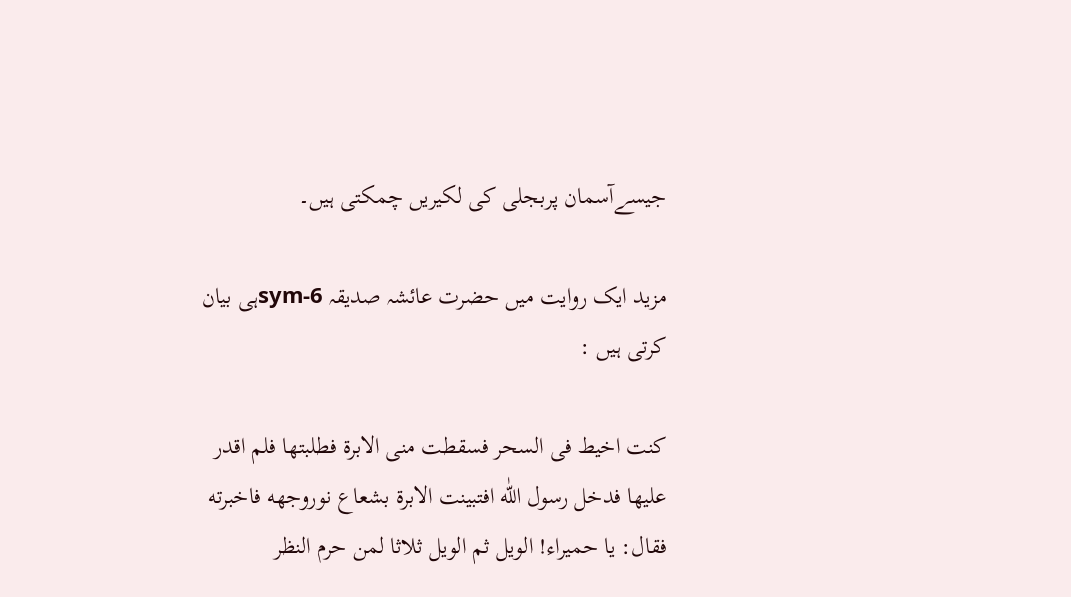جیسےآسمان پربجلی کی لکیریں چمکتی ہیں۔

مزید ایک روایت میں حضرت عائشہ صدیقہ sym-6ہی بیان کرتی ہیں :

كنت اخیط فى السحر فسقطت منى الابرة فطلبتھا فلم اقدر علیھا فدخل رسول اللّٰه افتبینت الابرة بشعاع نوروجھه فاخبرته فقال: یا حمیراء! الویل ثم الویل ثلاثا لمن حرم النظر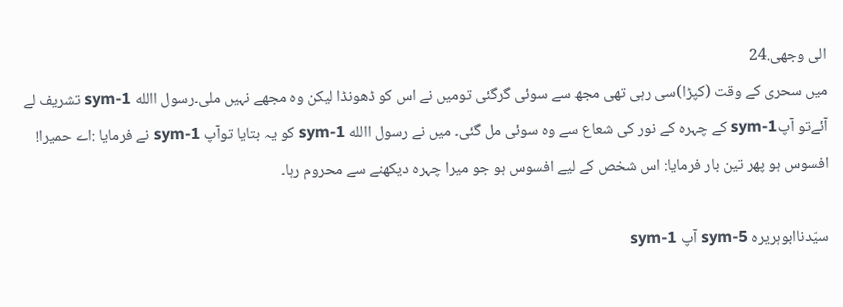الى وجھى.24
میں سحری کے وقت (کپڑا)سی رہی تھی مجھ سے سوئی گرگئی تومیں نے اس کو ڈھونڈا لیکن وہ مجھے نہیں ملی۔رسول االله sym-1 تشریف لے آئےتو آپsym-1 کے چہرہ کے نور کی شعاع سے وہ سوئی مل گئی۔ میں نے رسول االله sym-1 کو یہ بتایا توآپ sym-1 نے فرمایا :اے حمیرا! افسوس ہو پھر تین بار فرمایا: اس شخص کے لیے افسوس ہو جو میرا چہرہ دیکھنے سے محروم رہا۔

سیّدناابوہریرہ sym-5 آپ sym-1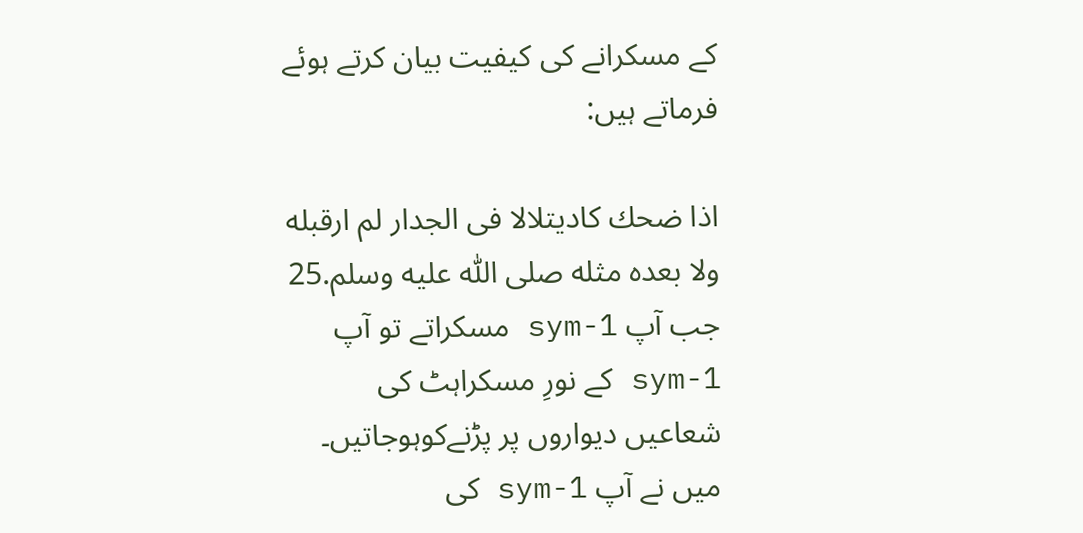کے مسکرانے کی کیفیت بیان کرتے ہوئے فرماتے ہیں:

اذا ضحك كادیتلالا فى الجدار لم ارقبله ولا بعده مثله صلى اللّٰه علیه وسلم.25
جب آپ sym-1 مسکراتے تو آپ sym-1 کے نورِ مسکراہٹ کی شعاعیں دیواروں پر پڑنےکوہوجاتیں۔ میں نے آپ sym-1 کی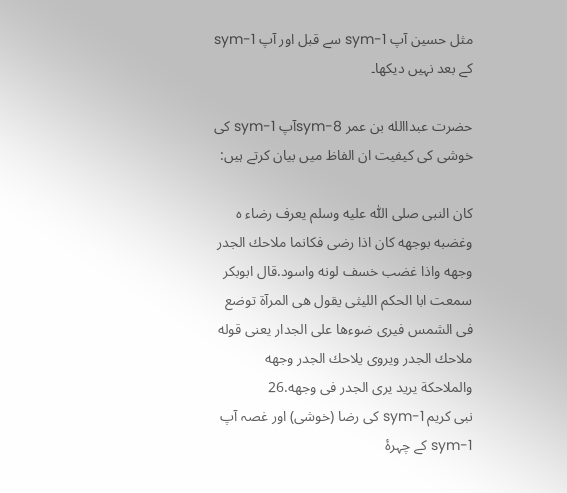مثل حسین آپ sym-1 سے قبل اور آپ sym-1 کے بعد نہیں دیکھا۔

حضرت عبداالله بن عمر sym-8آپ sym-1 کی خوشی کی کیفیت ان الفاظ میں بیان کرتے ہیں:

كان النبى صلى اللّٰه علیه وسلم یعرف رضاء ہ وغضبه بوجھه كان اذا رضى فكانما ملاحك الجدر وجھه واذا غضب خسف لونه واسود.قال ابوبكر سمعت ابا الحكم اللیثى یقول ھى المرآة توضع فى الشمس فیرى ضوءھا على الجدار یعنى قوله ملاحك الجدر ویروى یلاحك الجدر وجھه والملاحكة یرید یرى الجدر فى وجھه.26
نبی کریم sym-1 کی رضا (خوشی) اور غصہ آپ sym-1 کے چہرۂ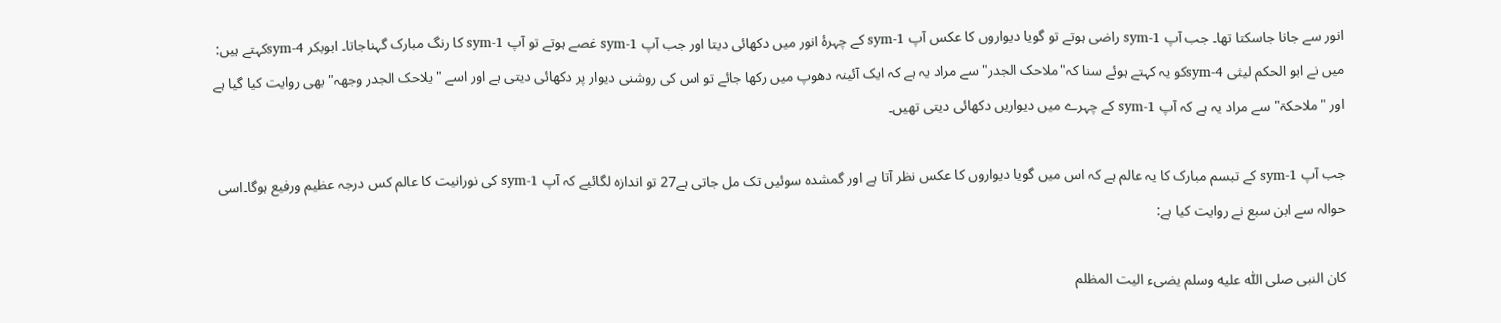انور سے جانا جاسکتا تھا۔ جب آپ sym-1 راضی ہوتے تو گویا دیواروں کا عکس آپ sym-1 کے چہرۂ انور میں دکھائی دیتا اور جب آپ sym-1 غصے ہوتے تو آپ sym-1 کا رنگ مبارک گہناجاتا۔ ابوبکر sym-4کہتے ہیں: میں نے ابو الحکم لیثی sym-4کو یہ کہتے ہوئے سنا کہ"ملاحک الجدر" سے مراد یہ ہے کہ ایک آئینہ دھوپ میں رکھا جائے تو اس کی روشنی دیوار پر دکھائی دیتی ہے اور اسے "یلاحک الجدر وجھہ" بھی روایت کیا گیا ہے اور "ملاحکۃ" سے مراد یہ ہے کہ آپ sym-1 کے چہرے میں دیواریں دکھائی دیتی تھیں۔

جب آپ sym-1 کے تبسم مبارک کا یہ عالم ہے کہ اس میں گویا دیواروں کا عکس نظر آتا ہے اور گمشدہ سوئیں تک مل جاتی ہے27 تو اندازہ لگائیے کہ آپ sym-1 کی نورانیت کا عالم کس درجہ عظیم ورفیع ہوگا۔اسی حوالہ سے ابن سبع نے روایت کیا ہے:

كان النبى صلى اللّٰه علیه وسلم یضىء الیت المظلم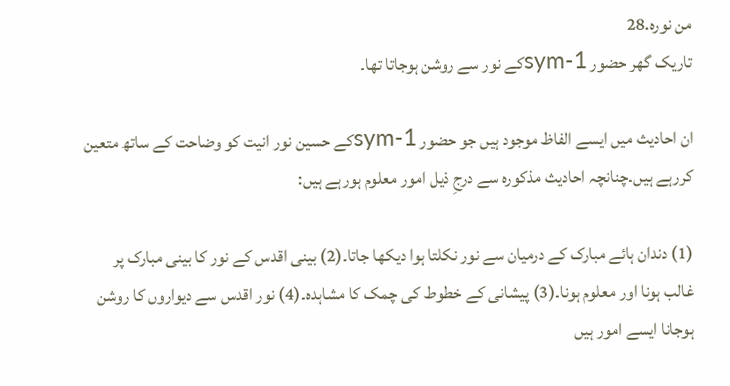من نوره.28
تاریک گھر حضور sym-1کے نور سے روشن ہوجاتا تھا۔

ان احادیث میں ایسے الفاظ موجود ہیں جو حضور sym-1کے حسین نور انیت کو وضاحت کے ساتھ متعین کررہے ہیں۔چنانچہ احادیث مذکورہ سے درجِ ذیل امور معلوم ہورہے ہیں:

(1) دندان ہائے مبارک کے درمیان سے نور نکلتا ہوا دیکھا جاتا۔(2) بینی اقدس کے نور کا بینی مبارک پر غالب ہونا اور معلوم ہونا۔(3) پیشانی کے خطوط کی چمک کا مشاہدہ۔(4) نور اقدس سے دیواروں کا روشن ہوجانا ایسے امور ہیں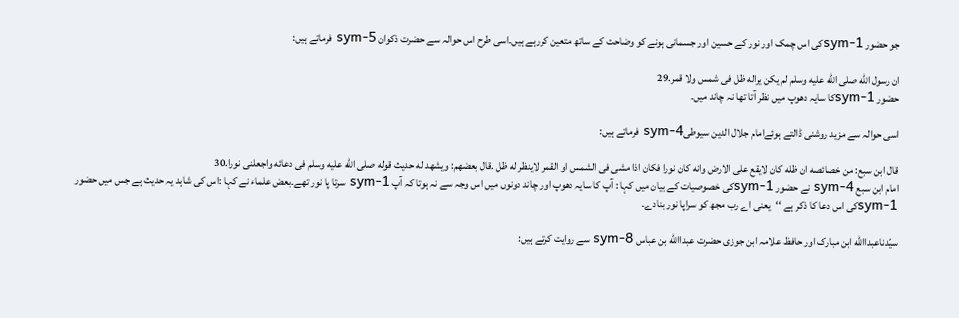جو حضور sym-1کی اس چمک اور نور کے حسین اور جسمانی ہونے کو وضاحت کے ساتھ متعین کررہے ہیں۔اسی طرح اس حوالہ سے حضرت ذکوان sym-5 فرماتے ہیں:

ان رسول اللّٰه صلى اللّٰه علیه وسلم لم یكن یراله ظل فى شمس ولا قمر.29
حضور sym-1کا سایہ دھوپ میں نظر آتا تھا نہ چاند میں۔

اسی حوالہ سے مزید روشنی ڈالتے ہوئےامام جلال الدین سیوطیsym-4 فرماتے ہیں:

قال ابن سبع: من خصائصه ان ظله كان لایقع على الارض وانه كان نورا فكان اذا مشى فى الشمس او القمر لاینظر له ظل .قال بعضھم: ویشھد له حدیث قوله صلى اللّٰه علیه وسلم فى دعائه واجعلنى نورا.30
امام ابن سبع sym-4 نے حضور sym-1کی خصوصیات کے بیان میں کہا : آپ کا سایہ دھوپ اور چاند دونوں میں اس وجہ سے نہ ہوتا کہ آپ sym-1 سرتا پا نور تھے۔بعض علماء نے کہا :اس کی شاہد یہ حدیث ہے جس میں حضور sym-1کی اس دعا کا ذکر ہے ‘‘یعنی اے رب مجھ کو سراپا نور بنادے۔

سیّدناعبداالله ابن مبارک اور حافظ علامہ ابن جوزی حضرت عبداالله بن عباس sym-8 سے روایت کرتے ہیں: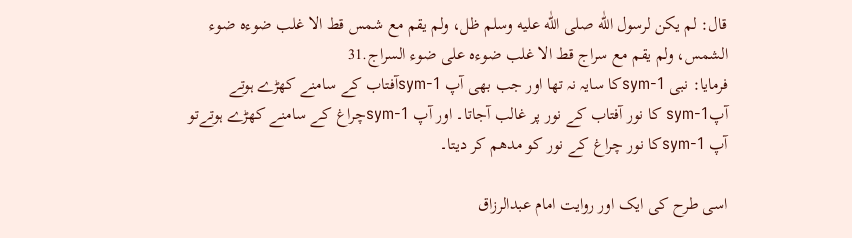قال: لم یكن لرسول اللّٰه صلى اللّٰه علیه وسلم ظل، ولم یقم مع شمس قط الا غلب ضوءه ضوء الشمس، ولم یقم مع سراج قط الا غلب ضوءہ على ضوء السراج.31
فرمایا: نبی sym-1کا سایہ نہ تھا اور جب بھی آپ sym-1آفتاب کے سامنے کھڑے ہوتے آپsym-1 کا نور آفتاب کے نور پر غالب آجاتا۔ اور آپ sym-1چراغ کے سامنے کھڑے ہوتےتو آپ sym-1کا نور چراغ کے نور کو مدھم کر دیتا۔

اسی طرح کی ایک اور روایت امام عبدالرزاق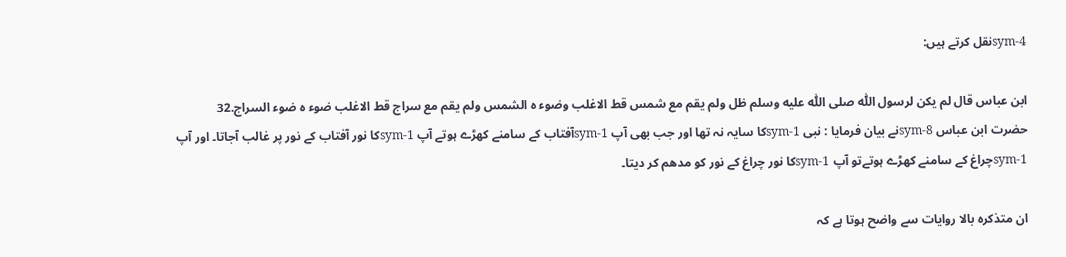sym-4نقل کرتے ہیں:

ابن عباس قال لم یكن لرسول اللّٰه صلى اللّٰه علیه وسلم ظل ولم یقم مع شمس قط الاغلب وضوء ہ الشمس ولم یقم مع سراج قط الاغلب ضوء ہ ضوء السراج.32
حضرت ابن عباس sym-8نے بیان فرمایا : نبی sym-1کا سایہ نہ تھا اور جب بھی آپ sym-1آفتاب کے سامنے کھڑے ہوتے آپ sym-1کا نور آفتاب کے نور پر غالب آجاتا۔ اور آپ sym-1چراغ کے سامنے کھڑے ہوتےتو آپ sym-1کا نور چراغ کے نور کو مدھم کر دیتا۔

ان متذکرہ بالا روایات سے واضح ہوتا ہے کہ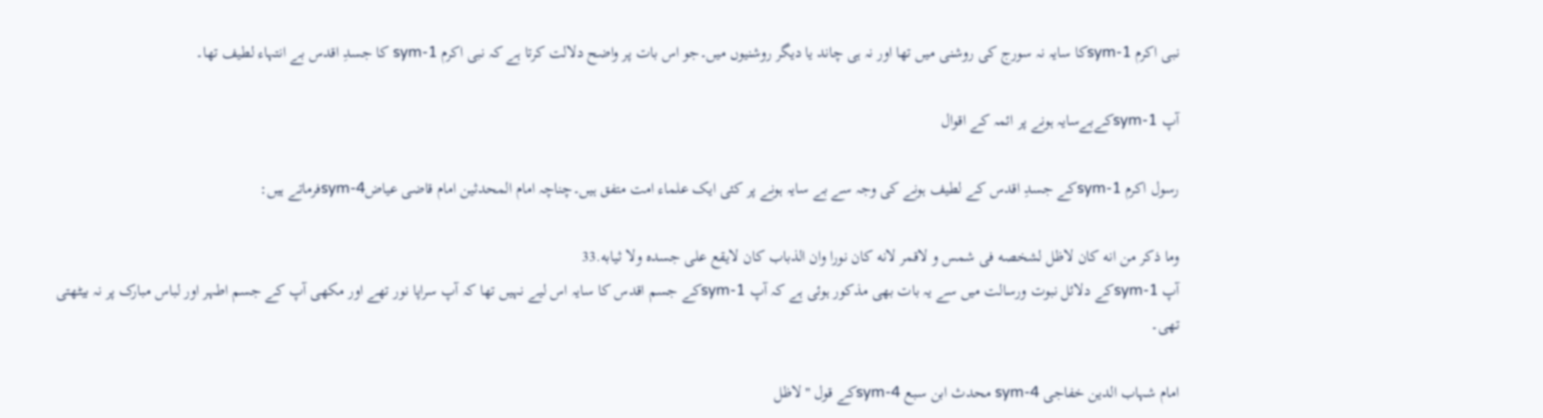نبی اکرم sym-1کا سایہ نہ سورج کی روشنی میں تھا اور نہ ہی چاند یا دیگر روشنیوں میں۔جو اس بات پر واضح دلالت کرتا ہے کہ نبی اکرم sym-1 کا جسدِ اقدس بے انتہاء لطیف تھا۔

آپ sym-1کےبےسایہ ہونے پر ائمہ کے اقوال

رسول اکرم sym-1کے جسدِ اقدس کے لطیف ہونے کی وجہ سے بے سایہ ہونے پر کئی ایک علماء امت متفق ہیں۔چناچہ امام المحدثین امام قاضی عیاضsym-4فرماتے ہیں:

وما ذكر من انه كان لاظل لشخصه فى شمس و لاقمر لانه كان نورا وان الذباب كان لایقع على جسده ولا ثیابه.33
آپ sym-1کے دلائل نبوت ورسالت میں سے یہ بات بھی مذکور ہوئی ہے کہ آپ sym-1کے جسم اقدس کا سایہ اس لیے نہیں تھا کہ آپ سراپا نور تھے اور مکھی آپ کے جسم اطہر اور لباس مبارک پر نہ بیٹھتی تھی۔

امام شہاب الدین خفاجی sym-4 محدث ابن سبع sym-4کے قول "لاظل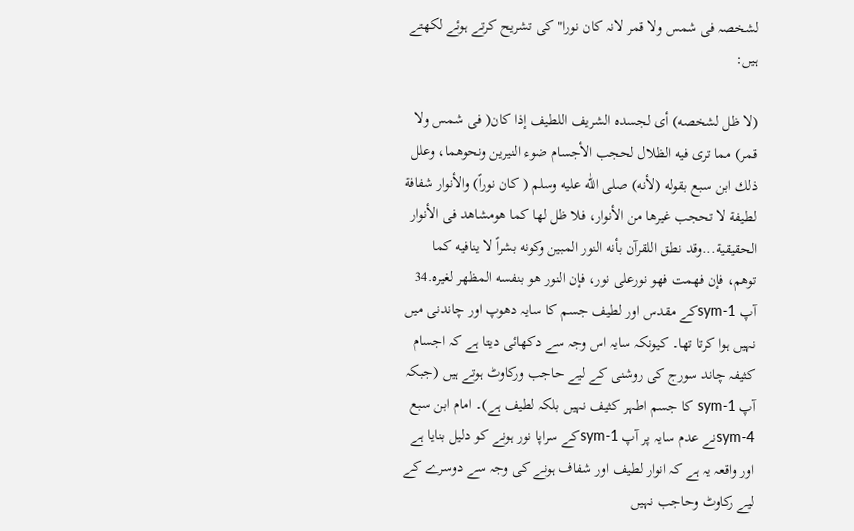لشخصہ فی شمس ولا قمر لانہ کان نورا" کی تشریح کرتے ہوئے لکھتے ہیں:

(لا ظل لشخصه) أى لجسده الشریف اللطیف إذا كان( فى شمس ولا قمر) مما ترى فیه الظلال لحجب الأجسام ضوء النیرین ونحوھما، وعلل ذلك ابن سبع بقوله (لأنه) صلى اللّٰه علیه وسلم ( كان نوراً) والأنوار شفافة لطیفة لا تحجب غیرھا من الأنوار، فلا ظل لھا كما ھومشاھد فى الأنوار الحقیقیة...وقد نطق اللقرآن بأنه النور المبین وكونه بشراً لا ینافیه كما توھم، فإن فھمت فھو نورعلى نور، فإن النور ھو بنفسه المظھر لغیره.34
آپ sym-1کے مقدس اور لطیف جسم کا سایہ دھوپ اور چاندنی میں نہیں ہوا کرتا تھا۔ کیونکہ سایہ اس وجہ سے دکھائی دیتا ہے کہ اجسام کثیفہ چاند سورج کی روشنی کے لیے حاجب ورکاوٹ ہوتے ہیں (جبکہ آپ sym-1 کا جسم اطہر کثیف نہیں بلکہ لطیف ہے)۔ امام ابن سبع sym-4نے عدم سایہ پر آپ sym-1کے سراپا نور ہونے کو دلیل بنایا ہے اور واقعہ یہ ہے کہ انوار لطیف اور شفاف ہونے کی وجہ سے دوسرے کے لیے رکاوٹ وحاجب نہیں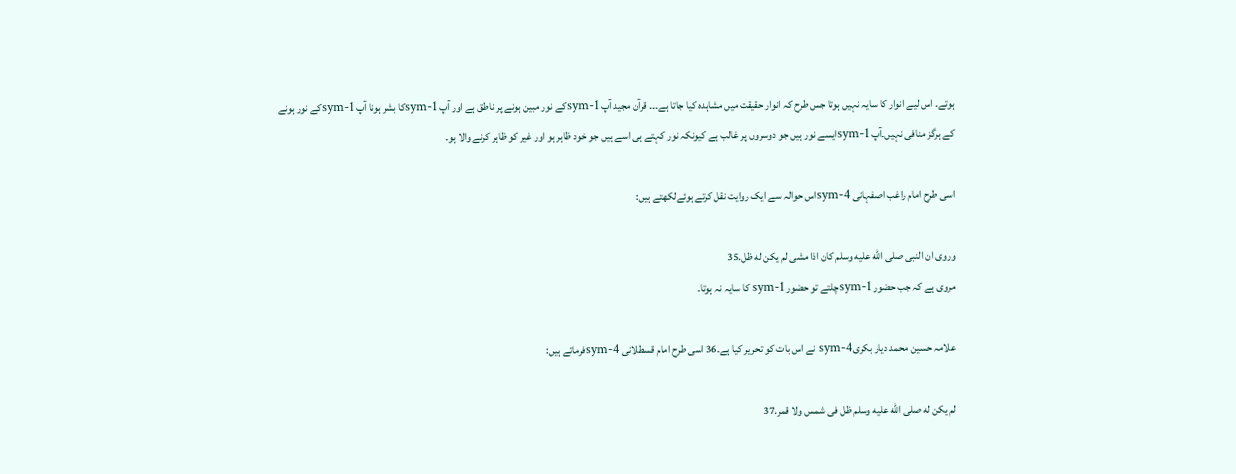ہوتے۔ اس لیے انوار کا سایہ نہیں ہوتا جس طرح کہ انوار حقیقت میں مشاہدہ کیا جاتا ہے۔۔۔ قرآن مجید آپ sym-1کے نور مبین ہونے پر ناطق ہے اور آپ sym-1کا بشر ہونا آپ sym-1کے نور ہونے کے ہرگز منافی نہیں۔آپ sym-1ایسے نور ہیں جو دوسروں پر غالب ہے کیونکہ نور کہتے ہی اسے ہیں جو خود ظاہر ہو اور غیر کو ظاہر کرنے والا ہو۔

اسی طرح امام راغب اصفہانی sym-4اس حوالہ سے ایک روایت نقل کرتے ہوئےلکھتے ہیں:

وروى ان النبى صلى اللّٰه علیه وسلم كان اذا مشى لم یكن له ظل.35
مروی ہے کہ جب حضور sym-1چلتے تو حضور sym-1 کا سایہ نہ ہوتا۔

علامہ حسین محمد دیار بکریsym-4 نے اس بات کو تحریر کیا ہے۔36 اسی طرح امام قسطلانی sym-4فرماتے ہیں:

لم یكن له صلى اللّٰه علیه وسلم ظل فى شمس ولا قمر.37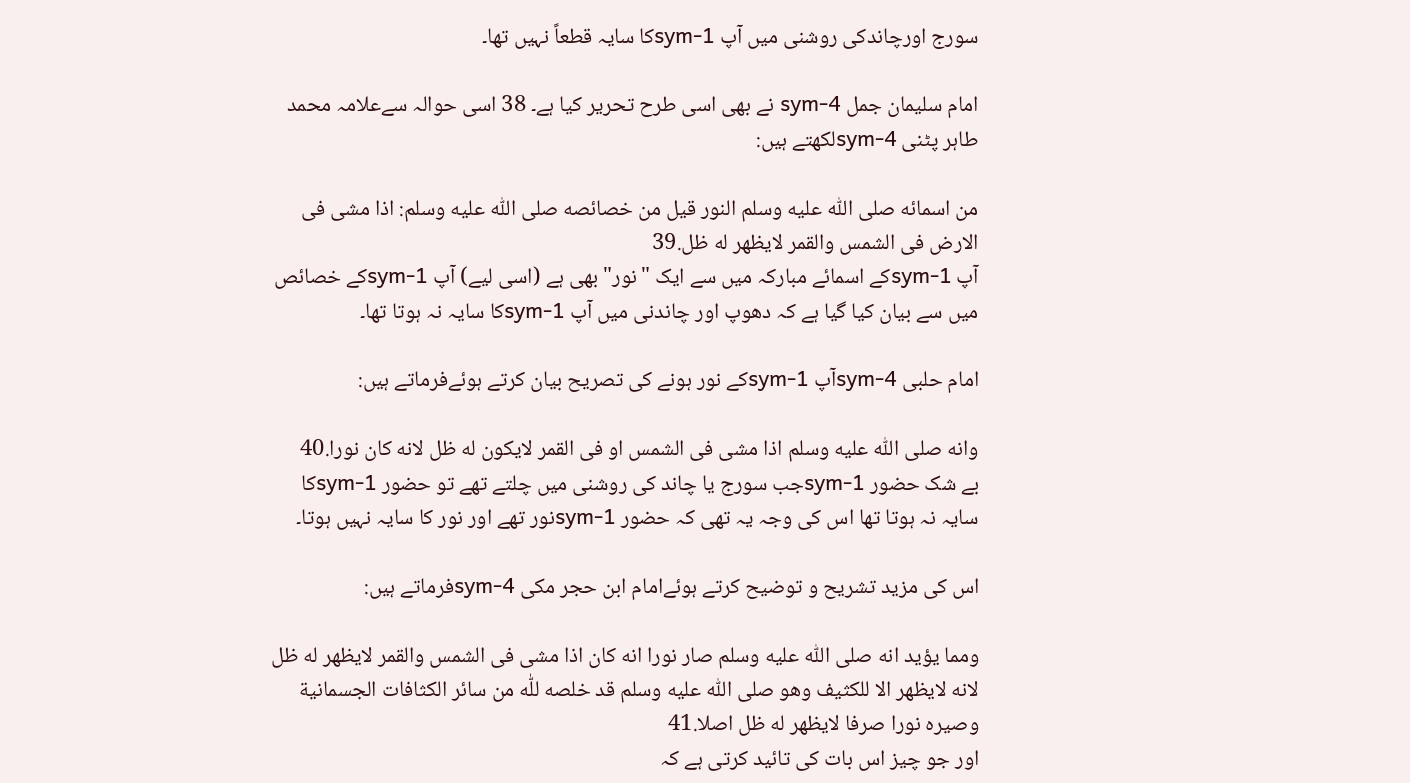سورج اورچاندکی روشنی میں آپ sym-1کا سایہ قطعاً نہیں تھا۔

امام سلیمان جمل sym-4 نے بھی اسی طرح تحریر کیا ہے۔ 38 اسی حوالہ سےعلامہ محمد طاہر پٹنی sym-4لکھتے ہیں:

من اسمائه صلى اللّٰه علیه وسلم النور قیل من خصائصه صلى اللّٰه علیه وسلم: اذا مشى فى الارض فى الشمس والقمر لایظھر له ظل.39
آپ sym-1کے اسمائے مبارکہ میں سے ایک "نور" بھی ہے (اسی لیے) آپ sym-1کے خصائص میں سے بیان کیا گیا ہے کہ دھوپ اور چاندنی میں آپ sym-1کا سایہ نہ ہوتا تھا۔

امام حلبی sym-4آپ sym-1کے نور ہونے کی تصریح بیان کرتے ہوئےفرماتے ہیں:

وانه صلى اللّٰه علیه وسلم اذا مشى فى الشمس او فى القمر لایكون له ظل لانه كان نورا.40
بے شک حضور sym-1جب سورج یا چاند کی روشنی میں چلتے تھے تو حضور sym-1کا سایہ نہ ہوتا تھا اس کی وجہ یہ تھی کہ حضور sym-1نور تھے اور نور کا سایہ نہیں ہوتا۔

اس کی مزید تشریح و توضیح کرتے ہوئےامام ابن حجر مکی sym-4فرماتے ہیں:

ومما یؤید انه صلى اللّٰه علیه وسلم صار نورا انه كان اذا مشى فى الشمس والقمر لایظھر له ظل لانه لایظھر الا للكثیف وھو صلى اللّٰه علیه وسلم قد خلصه للّٰه من سائر الكثافات الجسمانیة وصیره نورا صرفا لایظھر له ظل اصلا.41
اور جو چیز اس بات کی تائید کرتی ہے کہ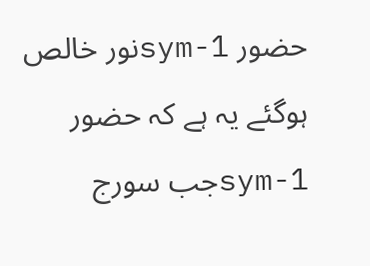حضور sym-1نور خالص ہوگئے یہ ہے کہ حضور sym-1جب سورج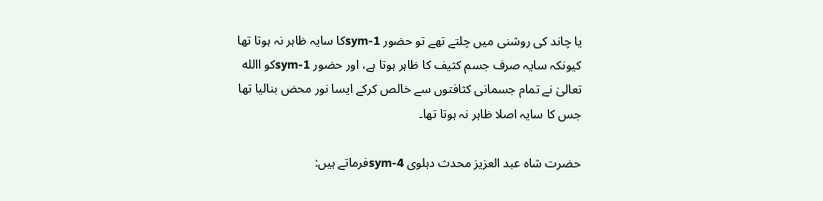یا چاند کی روشنی میں چلتے تھے تو حضور sym-1کا سایہ ظاہر نہ ہوتا تھا کیونکہ سایہ صرف جسم کثیف کا ظاہر ہوتا ہے، اور حضور sym-1کو االله تعالیٰ نے تمام جسمانی کثافتوں سے خالص کرکے ایسا نور محض بنالیا تھا جس کا سایہ اصلا ظاہر نہ ہوتا تھا۔

حضرت شاہ عبد العزیز محدث دہلوی sym-4فرماتے ہیں: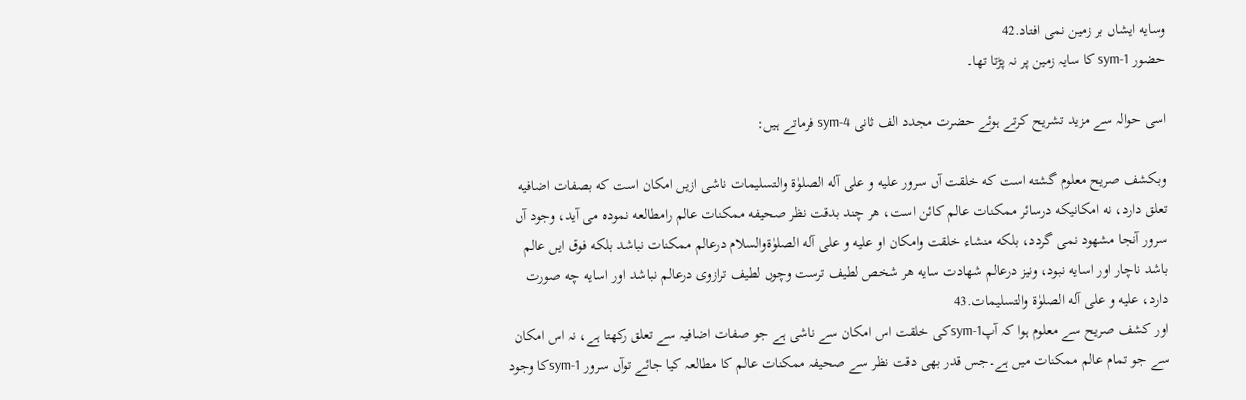وسایه ایشاں بر زمین نمى افتاد.42
حضور sym-1 کا سایہ زمین پر نہ پڑتا تھا۔

اسی حوالہ سے مزید تشریح کرتے ہوئے حضرت مجدد الف ثانی sym-4 فرماتے ہیں:

وبكشف صریح معلوم گشته است كه خلقت آں سرور علیه و على آله الصلوٰة والتسلیمات ناشى ازیں امكان است كه بصفات اضافیه تعلق دارد، نه امكانیكه درسائر ممكنات عالم كائن است، ھر چند بدقت نظر صحیفه ممكنات عالم رامطالعه نموده مى آید، وجود آں سرور آنجا مشھود نمى گردد، بلكه منشاء خلقت وامكان او علیه و على آله الصلوٰةوالسلام درعالم ممكنات نباشد بلكه فوق ایں عالم باشد ناچار اور اسایه نبود، ونیز درعالم شھادت سایه ھر شخص لطیف ترست وچوں لطیف ترازوى درعالم نباشد اور اسایه چه صورت دارد، علیه و على آله الصلوٰة والتسلیمات.43
اور کشف صریح سے معلوم ہوا کہ آپsym-1کی خلقت اس امکان سے ناشی ہے جو صفات اضافیہ سے تعلق رکھتا ہے، نہ اس امکان سے جو تمام عالم ممکنات میں ہے۔جس قدر بھی دقت نظر سے صحیفہ ممکنات عالم کا مطالعہ کیا جائے توآں سرور sym-1کا وجود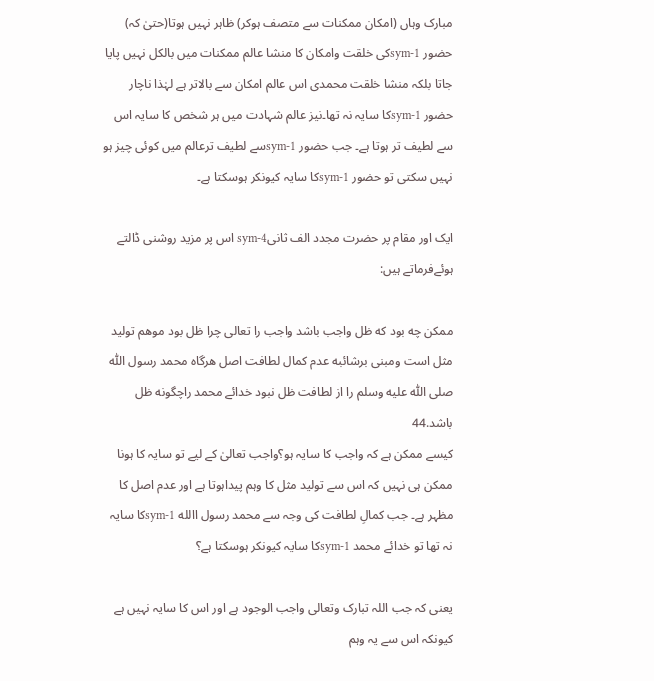مبارک وہاں (امکان ممکنات سے متصف ہوکر) ظاہر نہیں ہوتا(حتیٰ کہ) حضور sym-1کی خلقت وامکان کا منشا عالم ممکنات میں بالکل نہیں پایا جاتا بلکہ منشا خلقت محمدی اس عالم امکان سے بالاتر ہے لہٰذا ناچار حضور sym-1کا سایہ نہ تھا۔نیز عالم شہادت میں ہر شخص کا سایہ اس سے لطیف تر ہوتا ہے۔ جب حضور sym-1سے لطیف ترعالم میں کوئی چیز ہو نہیں سکتی تو حضور sym-1کا سایہ کیونکر ہوسکتا ہے۔

ایک اور مقام پر حضرت مجدد الف ثانیsym-4 اس پر مزید روشنی ڈالتے ہوئےفرماتے ہیں:

ممكن چه بود كه ظل واجب باشد واجب را تعالى چرا ظل بود موھم تولید مثل است ومبنى برشائبه عدم كمال لطافت اصل ھرگاہ محمد رسول اللّٰه صلى اللّٰه علیه وسلم را از لطافت ظل نبود خدائے محمد راچگونه ظل باشد.44
کیسے ممکن ہے کہ واجب کا سایہ ہو؟واجب تعالیٰ کے لیے تو سایہ کا ہونا ممکن ہی نہیں کہ اس سے تولید مثل کا وہم پیداہوتا ہے اور عدم اصل کا مظہر ہے۔ جب کمالِ لطافت کی وجہ سے محمد رسول االله sym-1کا سایہ نہ تھا تو خدائے محمد sym-1کا سایہ کیونکر ہوسکتا ہے؟

یعنی کہ جب اللہ تبارک وتعالی واجب الوجود ہے اور اس کا سایہ نہیں ہے کیونکہ اس سے یہ وہم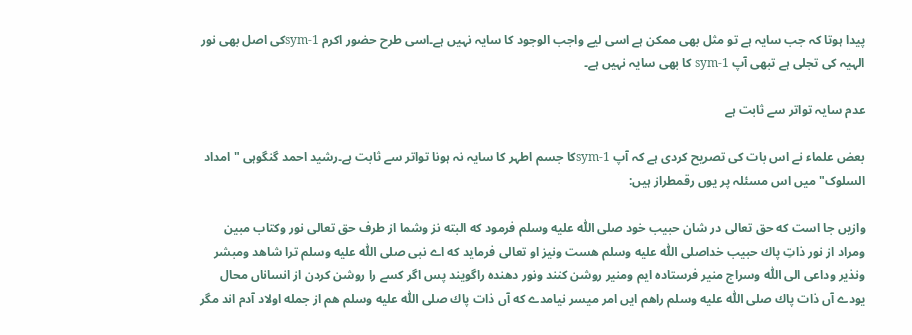پیدا ہوتا کہ جب سایہ ہے تو مثل بھی ممکن ہے اسی لیے واجب الوجود کا سایہ نہیں ہے۔اسی طرح حضور اکرم sym-1کی اصل بھی نور الہیہ کی تجلی ہے تبھی آپ sym-1 کا بھی سایہ نہیں ہے۔

عدم سایہ تواتر سے ثابت ہے

بعض علماء نے اس بات کی تصریح کردی ہے کہ آپ sym-1کا جسم اطہر کا سایہ نہ ہونا تواتر سے ثابت ہے۔رشید احمد گنگوہی "امداد السلوک" میں اس مسئلہ پر یوں رقمطراز ہیں:

وازیں جا است كه حق تعالى در شان حبیب خود صلى اللّٰه علیه وسلم فرمود كه البته نز وشما از طرف حق تعالى نور وكتاب مبین ومراد از نور ذاتِ پاك حبیب خداصلى اللّٰه علیه وسلم ھست ونیز او تعالى فرماید كه اے نبى صلى اللّٰه علیه وسلم ترا شاھد ومبشر ونذیر وداعى الى اللّٰه وسراج منیر فرستاده ایم ومنیر روشن كنند ونور دهنده راگویند پس اگر كسے را روشن كردن از انساناں محال یودے آں ذات پاك صلى اللّٰه علیه وسلم راھم ایں امر میسر نیامدے كه آں ذات پاك صلى اللّٰه علیه وسلم ھم از جمله اولاد آدم اند مگر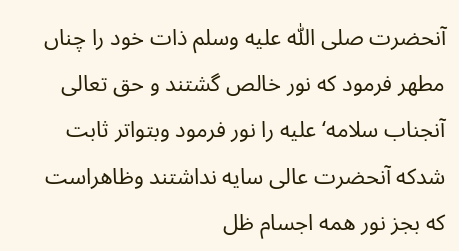آنحضرت صلى اللّٰه علیه وسلم ذات خود را چناں مطھر فرمود كه نور خالص گشتند و حق تعالى آنجناب سلامه‘ علیه را نور فرمود وبتواتر ثابت شدكه آنحضرت عالى سایه نداشتند وظاھراست كه بجز نور همه اجسام ظل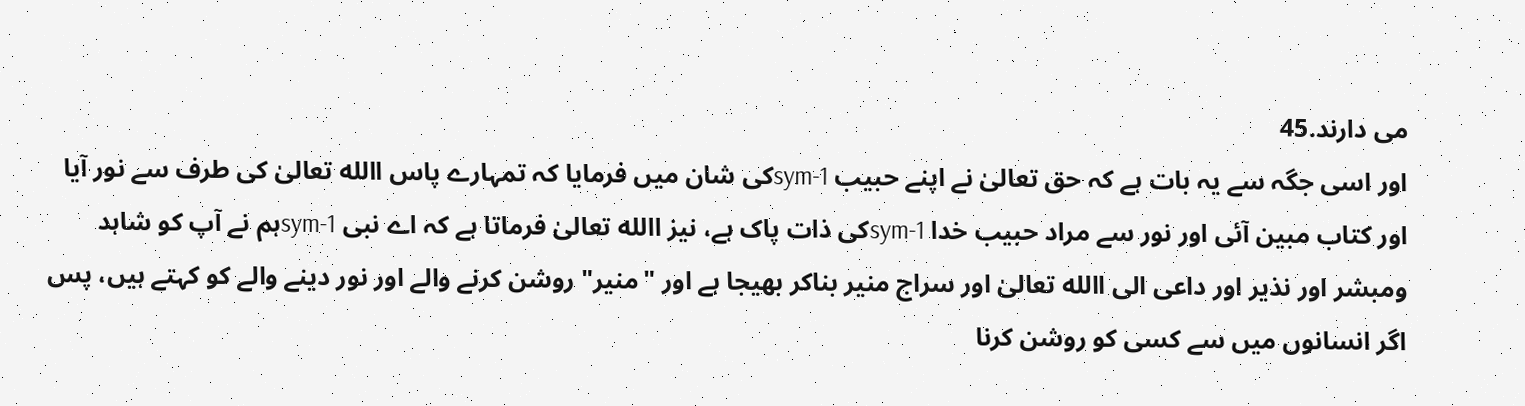مى دارند.45
اور اسی جگہ سے یہ بات ہے کہ حق تعالیٰ نے اپنے حبیب sym-1کی شان میں فرمایا کہ تمہارے پاس االله تعالیٰ کی طرف سے نور آیا اور کتاب مبین آئی اور نور سے مراد حبیب خدا sym-1کی ذات پاک ہے، نیز االله تعالیٰ فرماتا ہے کہ اے نبی sym-1ہم نے آپ کو شاہد ومبشر اور نذیر اور داعی الی االله تعالیٰ اور سراج منیر بناکر بھیجا ہے اور "منیر" روشن کرنے والے اور نور دینے والے کو کہتے ہیں، پس اگر انسانوں میں سے کسی کو روشن کرنا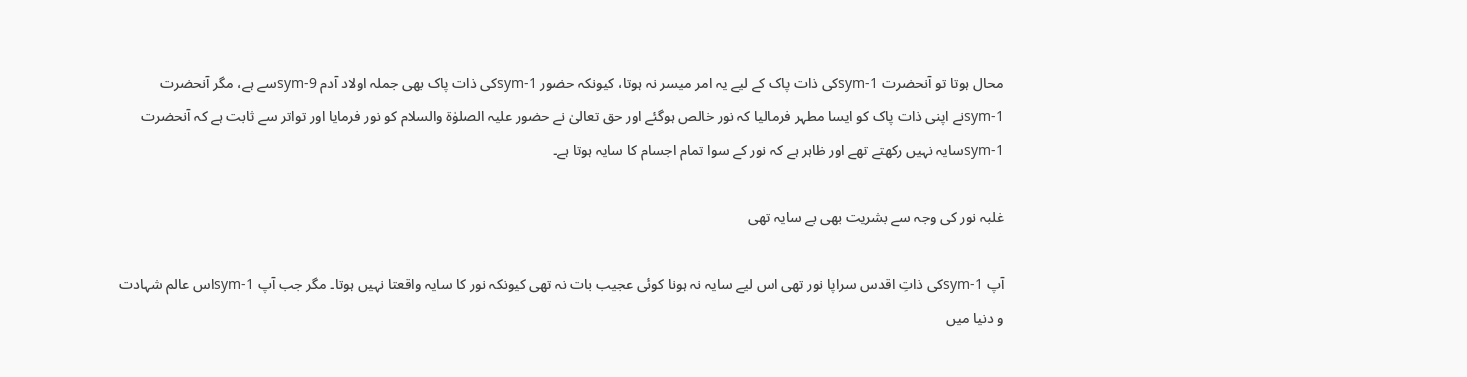محال ہوتا تو آنحضرت sym-1کی ذات پاک کے لیے یہ امر میسر نہ ہوتا، کیونکہ حضور sym-1کی ذات پاک بھی جملہ اولاد آدم sym-9سے ہے، مگر آنحضرت sym-1نے اپنی ذات پاک کو ایسا مطہر فرمالیا کہ نور خالص ہوگئے اور حق تعالیٰ نے حضور علیہ الصلوٰۃ والسلام کو نور فرمایا اور تواتر سے ثابت ہے کہ آنحضرت sym-1سایہ نہیں رکھتے تھے اور ظاہر ہے کہ نور کے سوا تمام اجسام کا سایہ ہوتا ہے۔

غلبہ نور کی وجہ سے بشریت بھی بے سایہ تھی

آپ sym-1کی ذاتِ اقدس سراپا نور تھی اس لیے سایہ نہ ہونا کوئی عجیب بات نہ تھی کیونکہ نور کا سایہ واقعتا نہیں ہوتا۔ مگر جب آپ sym-1اس عالم شہادت و دنیا میں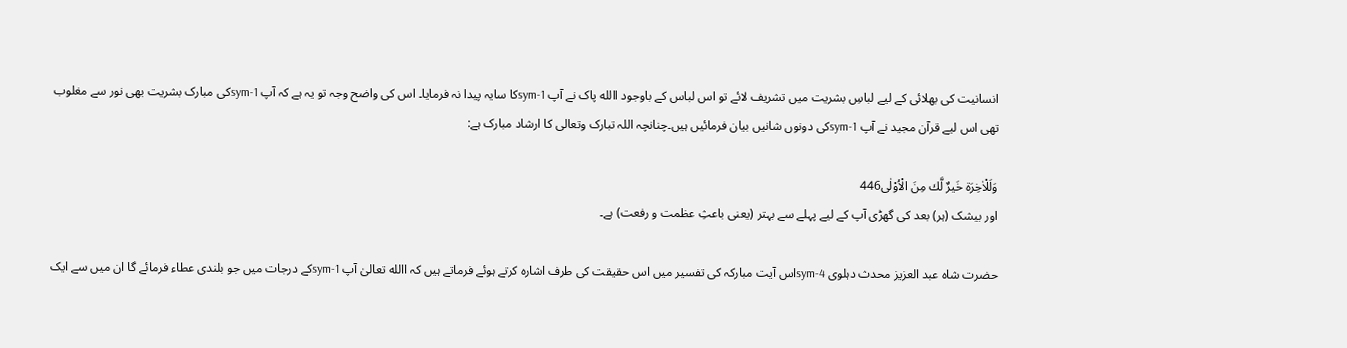انسانیت کی بھلائی کے لیے لباسِ بشریت میں تشریف لائے تو اس لباس کے باوجود االله پاک نے آپ sym-1کا سایہ پیدا نہ فرمایا۔ اس کی واضح وجہ تو یہ ہے کہ آپ sym-1کی مبارک بشریت بھی نور سے مغلوب تھی اس لیے قرآن مجید نے آپ sym-1کی دونوں شانیں بیان فرمائیں ہیں۔چنانچہ اللہ تبارک وتعالی کا ارشاد مبارک ہے:

وَلَلْاٰخِرَة خَیرٌ لَّك مِنَ الْاُوْلٰى446
اور بیشک (ہر) بعد کی گھڑی آپ کے لیے پہلے سے بہتر (یعنی باعثِ عظمت و رفعت) ہے۔

حضرت شاہ عبد العزیز محدث دہلوی sym-4اس آیت مبارکہ کی تفسیر میں اس حقیقت کی طرف اشارہ کرتے ہوئے فرماتے ہیں کہ االله تعالیٰ آپ sym-1کے درجات میں جو بلندی عطاء فرمائے گا ان میں سے ایک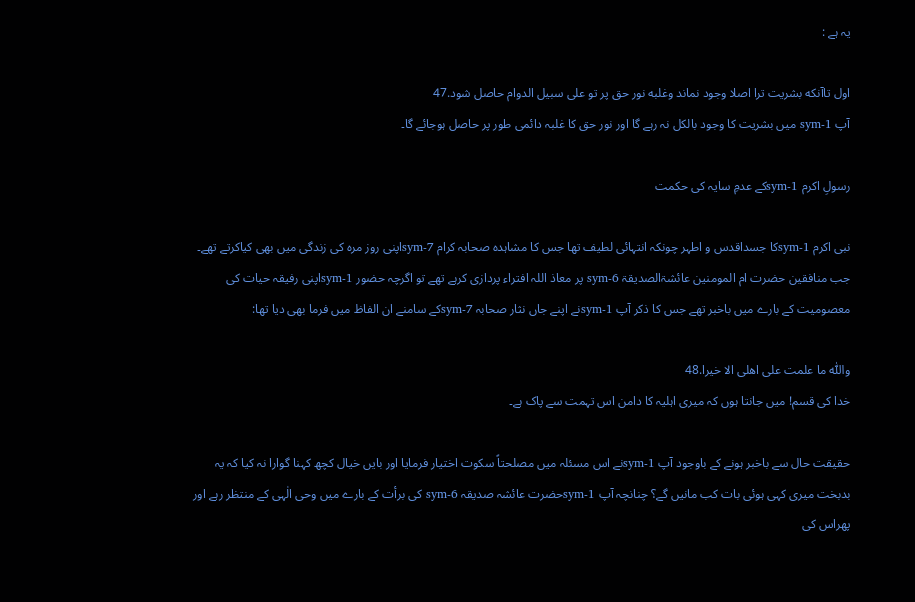یہ ہے :

اول تاآنكه بشریت ترا اصلا وجود نماند وغلبه نور حق پر تو على سبیل الدوام حاصل شود.47
آپ sym-1 میں بشریت کا وجود بالکل نہ رہے گا اور نور حق کا غلبہ دائمی طور پر حاصل ہوجائے گا۔

رسولِ اکرم sym-1کے عدمِ سایہ کی حکمت

نبی اکرم sym-1کا جسداقدس و اطہر چونکہ انتہائی لطیف تھا جس کا مشاہدہ صحابہ کرام sym-7اپنی روز مرہ کی زندگی میں بھی کیاکرتے تھے۔ جب منافقین حضرت ام المومنین عائشۃالصدیقۃ sym-6 پر معاذ اللہ افتراء پردازی کرہے تھے تو اگرچہ حضور sym-1اپنی رفیقہ حیات کی معصومیت کے بارے میں باخبر تھے جس کا ذکر آپ sym-1نے اپنے جاں نثار صحابہ sym-7کے سامنے ان الفاظ میں فرما بھی دیا تھا:

واللّٰه ما علمت على اھلى الا خیرا.48
خدا کی قسم! میں جانتا ہوں کہ میری اہلیہ کا دامن اس تہمت سے پاک ہے۔

حقیقت حال سے باخبر ہونے کے باوجود آپ sym-1نے اس مسئلہ میں مصلحتاً سکوت اختیار فرمایا اور بایں خیال کچھ کہنا گوارا نہ کیا کہ یہ بدبخت میری کہی ہوئی بات کب مانیں گے؟ چنانچہ آپ sym-1حضرت عائشہ صدیقہ sym-6 کی برأت کے بارے میں وحی الٰہی کے منتظر رہے اور پھراس کی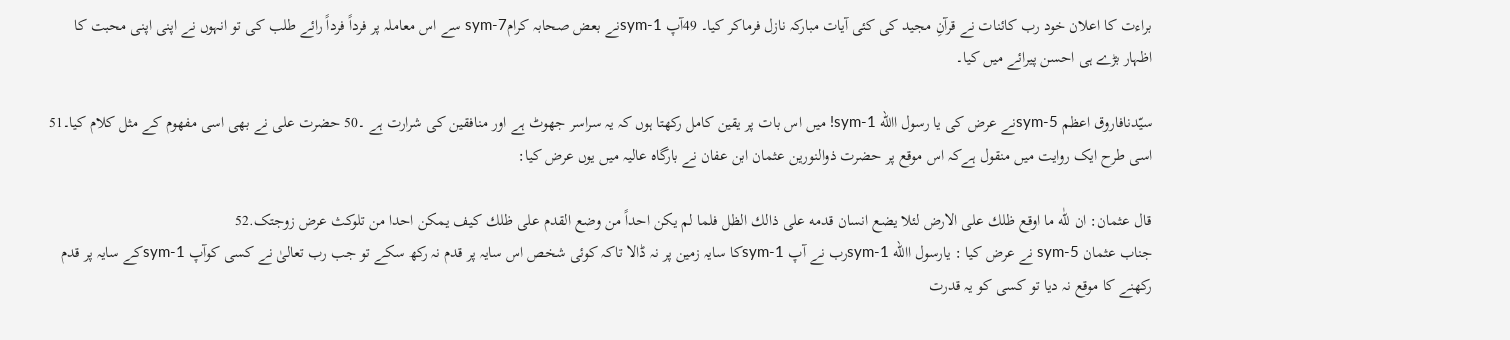براءت کا اعلان خود رب کائنات نے قرآنِ مجید کی کئی آیات مبارکہ نازل فرماکر کیا۔ 49آپ sym-1نے بعض صحابہ کرامsym-7 سے اس معاملہ پر فرداً فرداً رائے طلب کی تو انہوں نے اپنی اپنی محبت کا اظہار بڑے ہی احسن پیرائے میں کیا۔

سیّدنافاروق اعظم sym-5نے عرض کی یا رسول االله sym-1! میں اس بات پر یقین کامل رکھتا ہوں کہ یہ سراسر جھوٹ ہے اور منافقین کی شرارت ہے ۔50 حضرت علی نے بھی اسی مفھوم کے مثل کلام کیا۔51 اسی طرح ایک روایت میں منقول ہےکہ اس موقع پر حضرت ذوالنورین عثمان ابن عفان نے بارگاہ عالیہ میں یوں عرض کیا:

قال عثمان: ان للّٰه ما اوقع ظلك على الارض لئلا یضع انسان قدمه على ذالك الظل فلما لم یكن احداً من وضع القدم على ظلك كیف یمکن احدا من تلوكث عرض زوجتک.52
جناب عثمان sym-5 نے عرض کیا : یارسول االله sym-1رب نے آپ sym-1کا سایہ زمین پر نہ ڈالا تاکہ کوئی شخص اس سایہ پر قدم نہ رکھ سکے تو جب رب تعالیٰ نے کسی کوآپ sym-1کے سایہ پر قدم رکھنے کا موقع نہ دیا تو کسی کو یہ قدرت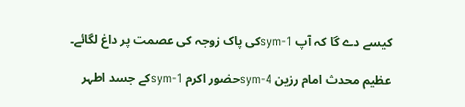کیسے دے گا کہ آپ sym-1کی پاک زوجہ کی عصمت پر داغ لگائے۔

عظیم محدث امام رزین sym-4حضور اکرم sym-1کے جسد اطہر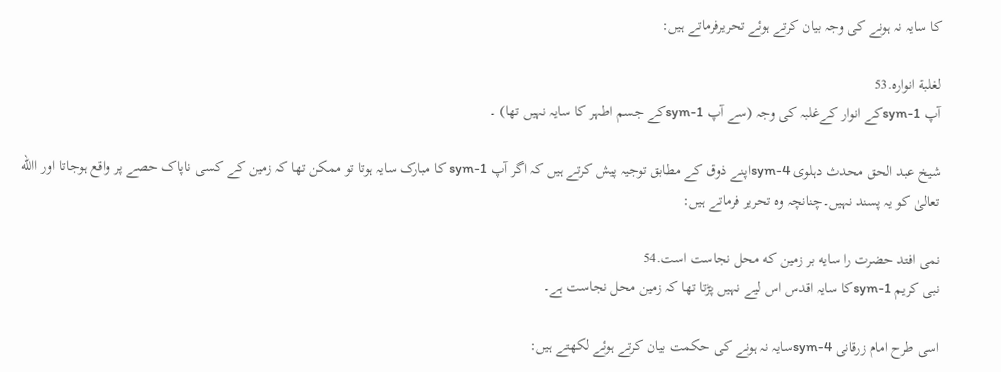کا سایہ نہ ہونے کی وجہ بیان کرتے ہوئے تحریرفرماتے ہیں:

لغلبة انواره.53
آپ sym-1کے انوار کےغلبہ کی وجہ (سے آپ sym-1کے جسم اطہر کا سایہ نہیں تھا) ۔

شیخ عبد الحق محدث دہلوی sym-4اپنے ذوق کے مطابق توجیہ پیش کرتے ہیں کہ اگر آپ sym-1 کا مبارک سایہ ہوتا تو ممکن تھا کہ زمین کے کسی ناپاک حصے پر واقع ہوجاتا اور االله تعالیٰ کو یہ پسند نہیں۔چنانچہ وہ تحریر فرماتے ہیں:

نمى افتد حضرت را سایه بر زمین كه محل نجاست است.54
نبی کریم sym-1کا سایہ اقدس اس لیے نہیں پڑتا تھا کہ زمین محل نجاست ہے۔

اسی طرح امام زرقانی sym-4سایہ نہ ہونے کی حکمت بیان کرتے ہوئے لکھتے ہیں: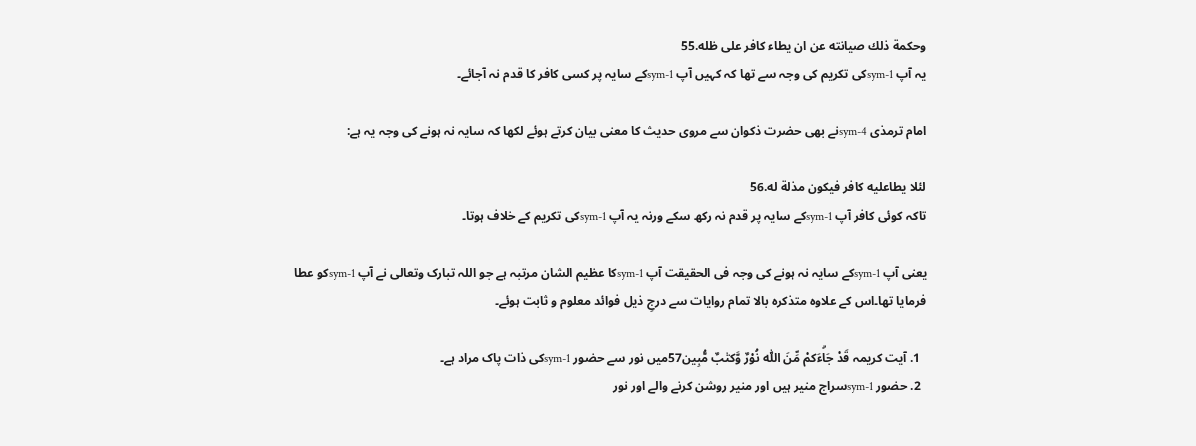وحكمة ذلك صیانته عن ان یطاء كافر على ظله.55
یہ آپ sym-1کی تکریم کی وجہ سے تھا کہ کہیں آپ sym-1کے سایہ پر کسی کافر کا قدم نہ آجائے۔

امام ترمذی sym-4نے بھی حضرت ذکوان سے مروی حدیث کا معنی بیان کرتے ہوئے لکھا کہ سایہ نہ ہونے کی وجہ یہ ہے:

لئلا یطاعلیه كافر فیكون مذلة له.56
تاکہ کوئی کافر آپ sym-1کے سایہ پر قدم نہ رکھ سکے ورنہ یہ آپ sym-1کی تکریم کے خلاف ہوتا۔

یعنی آپ sym-1کے سایہ نہ ہونے کی وجہ فی الحقیقت آپ sym-1کا عظیم الشان مرتبہ ہے جو اللہ تبارک وتعالی نے آپ sym-1کو عطا فرمایا تھا۔اس کے علاوہ متذکرہ بالا تمام روایات سے درجِ ذیل فوائد معلوم و ثابت ہوئے۔

  1. آیت کریمہ قَدْ جَاۗءَكمْ مِّنَ اللّٰه نُوْرٌ وَّكتٰبٌ مُّبِین57میں نور سے حضور sym-1کی ذات پاک مراد ہے۔
  2. حضور sym-1سراج منیر ہیں اور منیر روشن کرنے والے اور نور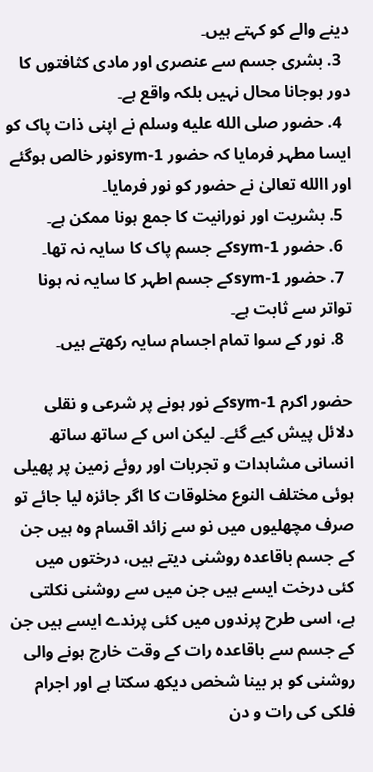دینے والے کو کہتے ہیں۔
  3. بشری جسم سے عنصری اور مادی کثافتوں کا دور ہوجانا محال نہیں بلکہ واقع ہے۔
  4. حضور صلى الله عليه وسلم نے اپنی ذات پاک کو ایسا مطہر فرمایا کہ حضور sym-1نور خالص ہوگئے اور االله تعالیٰ نے حضور کو نور فرمایا۔
  5. بشریت اور نورانیت کا جمع ہونا ممکن ہے۔
  6. حضور sym-1کے جسم پاک کا سایہ نہ تھا۔
  7. حضور sym-1کے جسم اطہر کا سایہ نہ ہونا تواتر سے ثابت ہے۔
  8. نور کے سوا تمام اجسام سایہ رکھتے ہیں۔

حضور اکرم sym-1کے نور ہونے پر شرعی و نقلی دلائل پیش کیے گئے۔ لیکن اس کے ساتھ ساتھ انسانی مشاہدات و تجربات اور روئے زمین پر پھیلی ہوئی مختلف النوع مخلوقات کا اگر جائزہ لیا جائے تو صرف مچھلیوں میں نو سے زائد اقسام وہ ہیں جن کے جسم باقاعدہ روشنی دیتے ہیں، درختوں میں کئی درخت ایسے ہیں جن میں سے روشنی نکلتی ہے، اسی طرح پرندوں میں کئی پرندے ایسے ہیں جن کے جسم سے باقاعدہ رات کے وقت خارج ہونے والی روشنی کو ہر بینا شخص دیکھ سکتا ہے اور اجرام فلکی کی رات و دن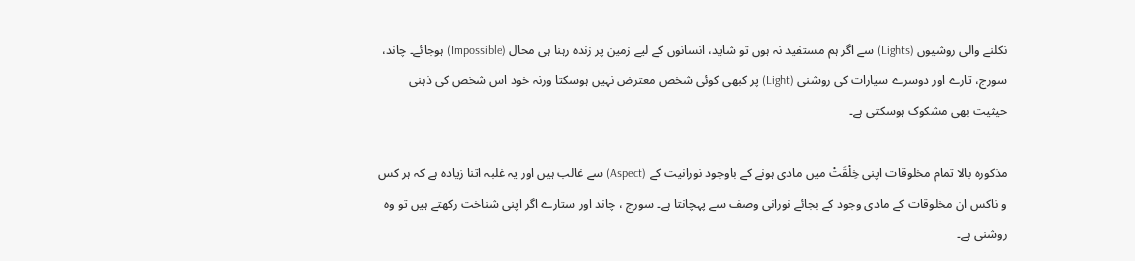نکلنے والی روشیوں (Lights) سے اگر ہم مستفید نہ ہوں تو شاید، انسانوں کے لیے زمین پر زندہ رہنا ہی محال (Impossible) ہوجائے۔ چاند، سورج، تارے اور دوسرے سیارات کی روشنی (Light) پر کبھی کوئی شخص معترض نہیں ہوسکتا ورنہ خود اس شخص کی ذہنی حیثیت بھی مشکوک ہوسکتی ہے۔

مذکورہ بالا تمام مخلوقات اپنی خِلْقَتْ میں مادی ہونے کے باوجود نورانیت کے (Aspect) سے غالب ہیں اور یہ غلبہ اتنا زیادہ ہے کہ ہر کس و ناکس ان مخلوقات کے مادی وجود کے بجائے نورانی وصف سے پہچانتا ہے۔ سورج ، چاند اور ستارے اگر اپنی شناخت رکھتے ہیں تو وہ روشنی ہے۔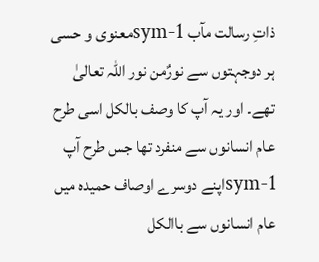ذاتِ رسالت مآب sym-1معنوی و حسی ہر دوجہتوں سے نورٌمن نور اللہ تعالیٰ تھے۔ اور یہ آپ کا وصف بالکل اسی طرح عام انسانوں سے منفرد تھا جس طرح آپ sym-1اپنے دوسرے اوصاف حمیدہ میں عام انسانوں سے باالکل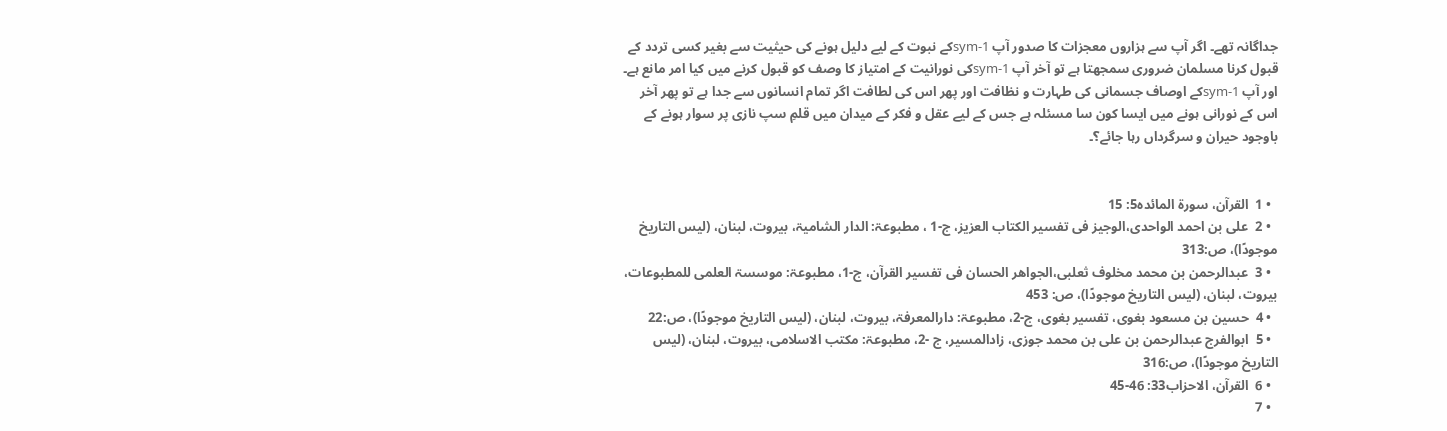جداگانہ تھے۔ اگر آپ سے ہزاروں معجزات کا صدور آپ sym-1کے نبوت کے لیے دلیل ہونے کی حیثیت سے بغیر کسی تردد کے قبول کرنا مسلمان ضروری سمجھتا ہے تو آخر آپ sym-1کی نورانیت کے امتیاز کا وصف کو قبول کرنے میں کیا امر مانع ہے۔ اور آپ sym-1کے اوصاف جسمانی کی طہارت و نظافت اور پھر اس کی لطافت اگر تمام انسانوں سے جدا ہے تو پھر آخر اس کے نورانی ہونے میں ایسا کون سا مسئلہ ہے جس کے لیے عقل و فکر کے میدان میں قلمِ سپ نازی پر سوار ہونے کے باوجود حیران و سرگرداں رہا جائے؟۔


  • 1  القرآن، سورۃ المائدہ5: 15
  • 2  علی بن احمد الواحدی،الوجیز فی تفسیر الکتاب العزیز، ج-1 ، مطبوعۃ: الدار الشامیۃ، بیروت، لبنان، (لیس التاریخ موجودًا)، ص:313
  • 3  عبدالرحمن بن محمد مخلوف ثعلبی،الجواھر الحسان فی تفسیر القرآن، ج-1، مطبوعۃ: موسسۃ العلمی للمطبوعات، بیروت، لبنان، (لیس التاریخ موجودًا)، ص: 453
  • 4  حسین بن مسعود بغوی، تفسیر بغوی، ج-2، مطبوعۃ: دارالمعرفۃ، بیروت، لبنان، (لیس التاریخ موجودًا)، ص:22
  • 5  ابوالفرج عبدالرحمن بن علی بن محمد جوزی، زادالمسیر، ج -2، مطبوعۃ: مکتب الاسلامی، بیروت، لبنان، (لیس التاریخ موجودًا)، ص:316
  • 6  القرآن، الاحزاب33: 46-45
  • 7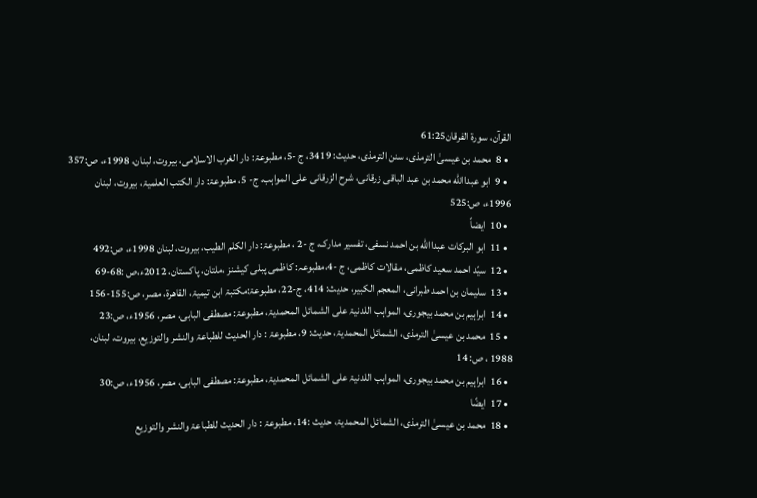القرآن، سورۃ الفرقان61:25
  • 8  محمد بن عیسیٰ الترمذی، سنن الترمذی، حدیث: 3419، ج -5، مطبوعۃ: دار الغرب الاسلامی، بیروت، لبنان، 1998ء، ص:357
  • 9  ابو عبداالله محمد بن عبد الباقی زرقانی، شرح الزرقانی علی المواہب، ج- 5، مطبوعۃ: دار الکتب العلمیۃ، بیروت، لبنان 1996ء، ص:525
  • 10  ایضاً
  • 11  ابو البرکات عبداالله بن احمد نسفی، تفسیر مدارک، ج -2 ، مطبوعۃ: دار الکلم الطیب، بیروت، لبنان 1998ء، ص:492
  • 12  سیّد احمد سعید کاظمی، مقالات کاظمی، ج -4،مطبوعہ: کاظمی پبلی کیشنز ،ملتان، پاکستان، 2012ء،ص :68-69
  • 13  سلیمان بن احمد طبرانی، المعجم الکبیر، حدیث: 414، ج-22، مطبوعۃ:مکتبۃ ابن تیمیۃ، القاھرۃ، مصر، ص:155-156
  • 14  ابراہیم بن محمد بیجوری، المواہب اللدنیۃ علی الشمائل المحمدیۃ، مطبوعۃ: مصطفی البابی، مصر، 1956ء، ص:23
  • 15  محمد بن عیسیٰ الترمذی، الشمائل المحمدیۃ، حدیث: 9، مطبوعۃ : دار الحدیث للطباعۃ والنشر والتوزیع، بیروت، لبنان، 1988 ، ص: 14
  • 16  ابراہیم بن محمد بیجوری، المواہب اللدنیۃ علی الشمائل المحمدیۃ، مطبوعۃ: مصطفی البابی، مصر، 1956ء، ص:30
  • 17  ایضًا
  • 18  محمد بن عیسیٰ الترمذی، الشمائل المحمدیۃ، حدیث :14، مطبوعۃ : دار الحدیث للطباعۃ والنشر والتوزیع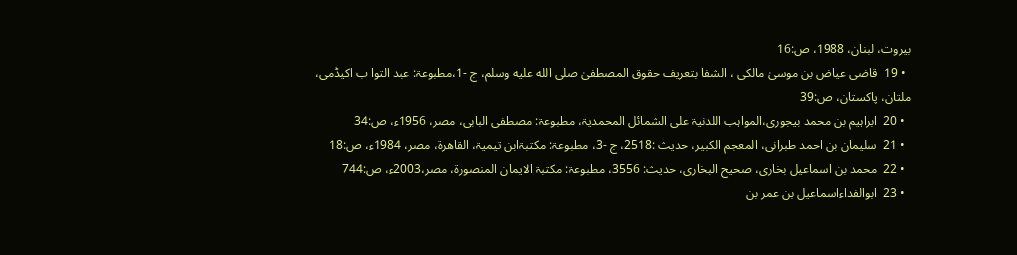بیروت، لبنان، 1988، ص:16
  • 19  قاضی عیاض بن موسیٰ مالکی ، الشفا بتعریف حقوق المصطفیٰ صلى الله عليه وسلم، ج -1،مطبوعۃ: عبد التوا ب اکیڈمی، ملتان، پاکستان، ص:39
  • 20  ابراہیم بن محمد بیجوری،المواہب اللدنیۃ علی الشمائل المحمدیۃ، مطبوعۃ: مصطفی البابی، مصر، 1956ء، ص:34
  • 21  سلیمان بن احمد طبرانی، المعجم الکبیر، حدیث :2518، ج -3، مطبوعۃ: مکتبۃابن تیمیۃ، القاھرۃ، مصر، 1984ء، ص:18
  • 22  محمد بن اسماعیل بخاری، صحیح البخاری، حدیث: 3556، مطبوعۃ: مکتبۃ الایمان المنصورۃ، مصر،2003ء، ص:744
  • 23  ابوالفداءاسماعیل بن عمر بن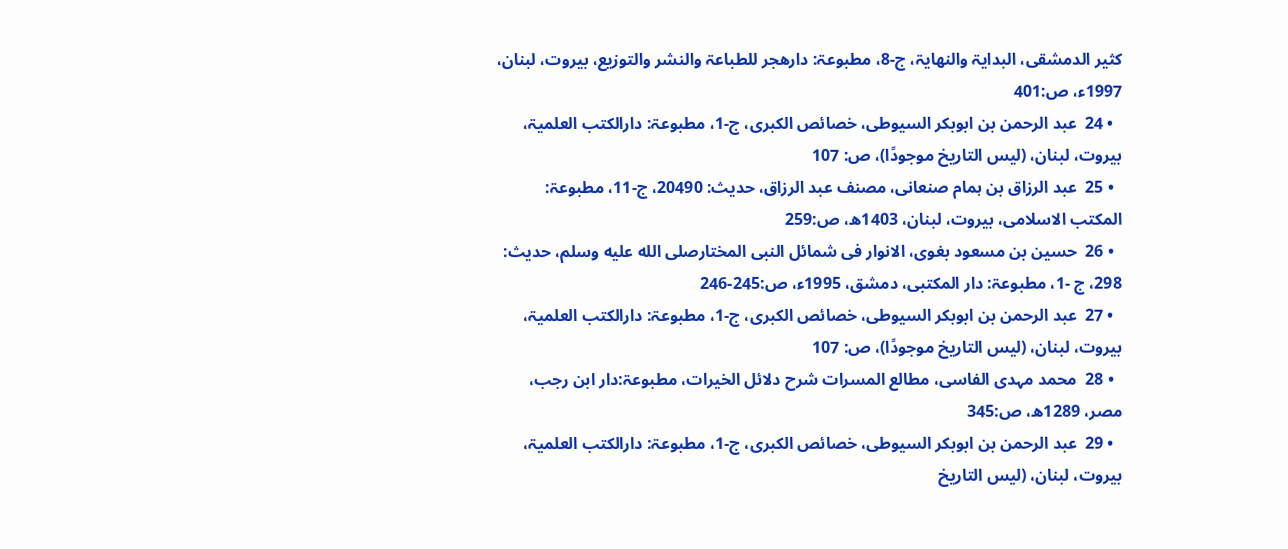کثیر الدمشقی، البدایۃ والنھایۃ، ج-8، مطبوعۃ: دارھجر للطباعۃ والنشر والتوزیع، بیروت، لبنان، 1997ء، ص:401
  • 24  عبد الرحمن بن ابوبکر السیوطی، خصائص الکبری، ج-1، مطبوعۃ: دارالکتب العلمیۃ، بیروت، لبنان، (لیس التاریخ موجودًا)، ص: 107
  • 25  عبد الرزاق بن ہمام صنعانی، مصنف عبد الرزاق، حدیث: 20490، ج-11، مطبوعۃ: المکتب الاسلامی، بیروت، لبنان، 1403ھ، ص:259
  • 26  حسین بن مسعود بغوی، الانوار فی شمائل النبی المختارصلى الله عليه وسلم، حدیث: 298، ج -1، مطبوعۃ: دار المکتبی، دمشق، 1995ء، ص:245-246
  • 27  عبد الرحمن بن ابوبکر السیوطی، خصائص الکبری، ج-1، مطبوعۃ: دارالکتب العلمیۃ، بیروت، لبنان، (لیس التاریخ موجودًا)، ص: 107
  • 28  محمد مہدی الفاسی، مطالع المسرات شرح دلائل الخیرات، مطبوعۃ:دار ابن رجب، مصر، 1289ھ، ص:345
  • 29  عبد الرحمن بن ابوبکر السیوطی، خصائص الکبری، ج-1، مطبوعۃ: دارالکتب العلمیۃ، بیروت، لبنان، (لیس التاریخ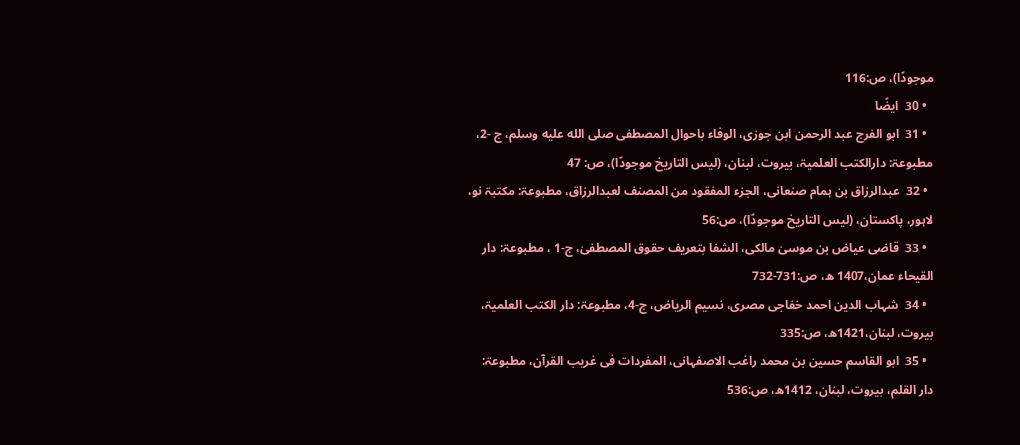موجودًا)، ص:116
  • 30  ایضًا
  • 31  ابو الفرج عبد الرحمن ابن جوزی، الوفاء باحوال المصطفی صلى الله عليه وسلم، ج -2، مطبوعۃ: دارالکتب العلمیۃ، بیروت، لبنان، (لیس التاریخ موجودًا)، ص: 47
  • 32  عبدالرزاق بن ہمام صنعانی، الجزء المفقود من المصنف لعبدالرزاق، مطبوعۃ: مکتبۃ نو، لاہور، پاکستان، (لیس التاریخ موجودًا)، ص:56
  • 33  قاضی عیاض بن موسیٰ مالکی، الشفا بتعریف حقوق المصطفیٰ، ج-1 ، مطبوعۃ: دار القیحاء عمان،1407 ھ، ص:731-732
  • 34  شہاب الدین احمد خفاجی مصری، نسیم الریاض، ج-4، مطبوعۃ: دار الکتب العلمیۃ، بیروت، لبنان،1421ھ، ص:335
  • 35  ابو القاسم حسین بن محمد راغب الاصفہانی، المفردات فی غریب القرآن، مطبوعۃ: دار القلم، بیروت، لبنان، 1412ھ، ص:536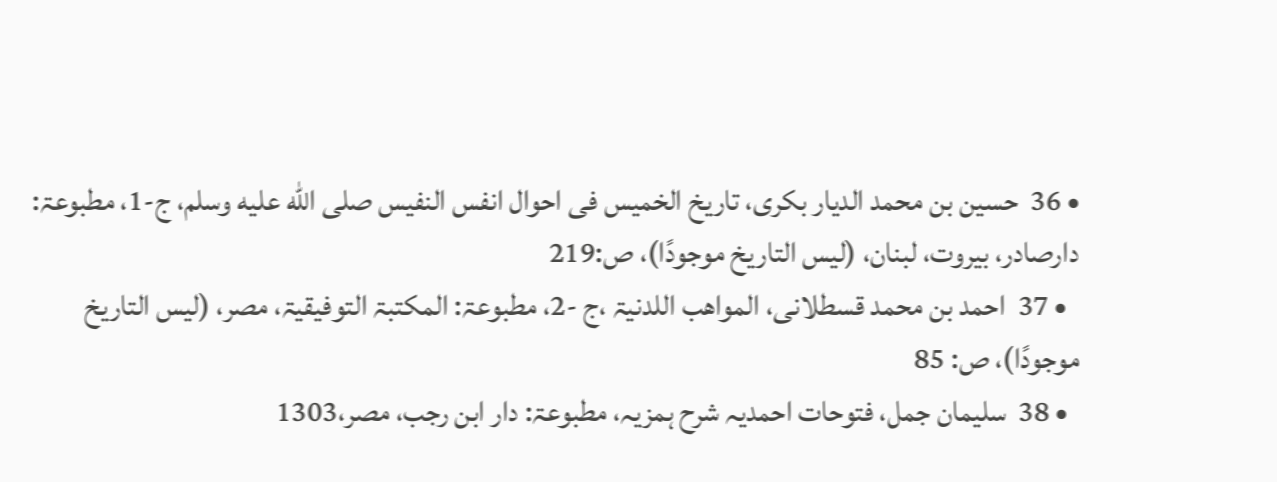• 36  حسین بن محمد الدیار بکری، تاریخ الخمیس فی احوال انفس النفیس صلى الله عليه وسلم، ج-1، مطبوعۃ: دارصادر، بیروت، لبنان، (لیس التاریخ موجودًا)، ص:219
  • 37  احمد بن محمد قسطلانی، المواھب اللدنیۃ ،ج -2، مطبوعۃ: المکتبۃ التوفیقیۃ، مصر، (لیس التاریخ موجودًا)، ص: 85
  • 38  سلیمان جمل، فتوحات احمدیہ شرح ہمزیہ، مطبوعۃ: دار ابن رجب، مصر،1303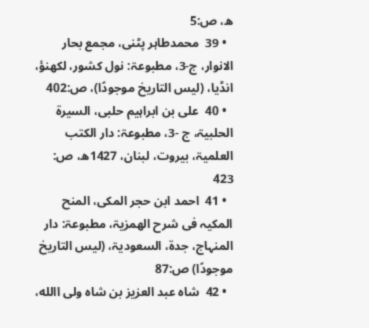ھ، ص:5
  • 39  محمدطاہر پٹنی، مجمع بحار الانوار، ج-3، مطبوعۃ: نول کشور، لکھنؤ، انڈیا، (لیس التاریخ موجودًا)، ص:402
  • 40  علی بن ابراہیم حلبی، السیرۃ الحلبیۃ، ج -3، مطبوعۃ: دار الکتب العلمیۃ، بیروت، لبنان، 1427ھ، ص: 423
  • 41  احمد ابن حجر المکی، المنح المکیہ فی شرح الھمزیۃ، مطبوعۃ: دار المنہاج، جدۃ، السعودیۃ، (لیس التاریخ موجودًا) ص:87
  • 42  شاہ عبد العزیز بن شاہ ولی االله،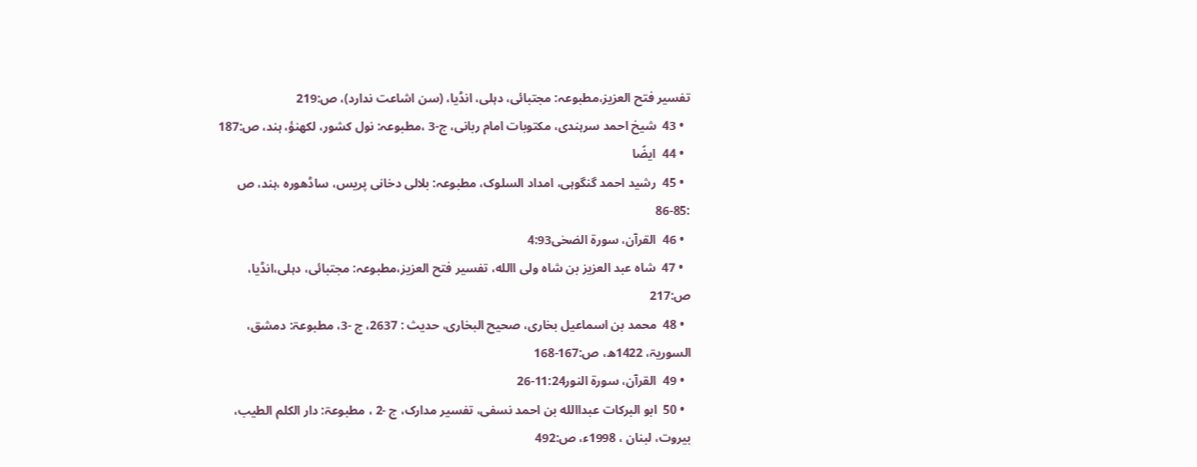تفسیر فتح العزیز،مطبوعہ: مجتبائی، دہلی، انڈیا، (سن اشاعت ندارد)، ص:219
  • 43  شیخ احمد سرہندی، مکتوبات امام ربانی، ج-3 ،مطبوعہ: نول کشور، لکھنؤ، ہند، ص:187
  • 44  ایضًا
  • 45  رشید احمد گنگوہی، امداد السلوک، مطبوعہ: بلالی دخانی پریس، ساڈھورہ ،ہند، ص :85-86
  • 46  القرآن، سورۃ الضحٰی4:93
  • 47  شاہ عبد العزیز بن شاہ ولی االله، تفسیر فتح العزیز،مطبوعہ: مجتبائی، دہلی،انڈیا، ص:217
  • 48  محمد بن اسماعیل بخاری، صحیح البخاری، حدیث : 2637، ج -3، مطبوعۃ: دمشق، السوریۃ، 1422ھ، ص:167-168
  • 49  القرآن، سورۃ النور11:24-26
  • 50  ابو البرکات عبداالله بن احمد نسفی، تفسیر مدارک، ج -2 ، مطبوعۃ: دار الکلم الطیب، بیروت، لبنان ، 1998ء، ص:492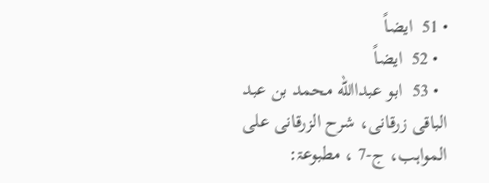• 51  ایضاً
  • 52  ایضاً
  • 53  ابو عبداالله محمد بن عبد الباقی زرقانی، شرح الزرقانی علی المواہب، ج-7 ، مطبوعۃ: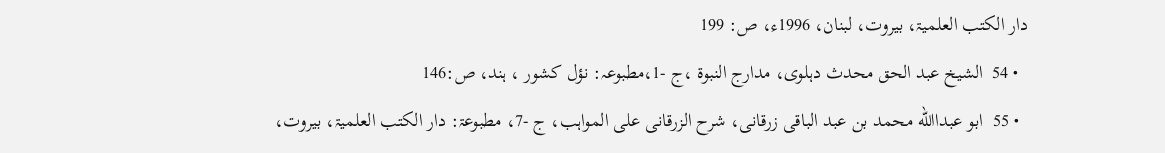دار الکتب العلمیۃ، بیروت، لبنان، 1996ء، ص: 199
  • 54  الشیخ عبد الحق محدث دہلوی، مدارج النبوۃ ،ج -1،مطبوعہ: نؤل کشور ، ہند، ص:146
  • 55  ابو عبداالله محمد بن عبد الباقی زرقانی، شرح الزرقانی علی المواہب، ج -7، مطبوعۃ: دار الکتب العلمیۃ، بیروت،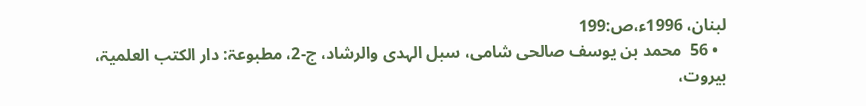لبنان، 1996ء،ص:199
  • 56  محمد بن یوسف صالحی شامی، سبل الہدی والرشاد، ج-2، مطبوعۃ: دار الکتب العلمیۃ، بیروت،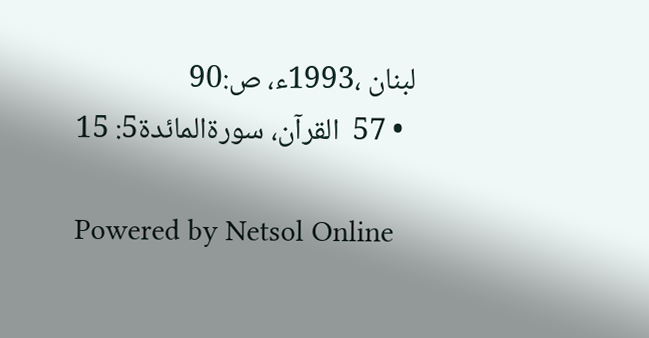لبنان ،1993ء، ص:90
  • 57  القرآن، سورۃالمائدۃ5: 15

Powered by Netsol Online